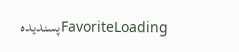FavoriteLoadingپسندیدہ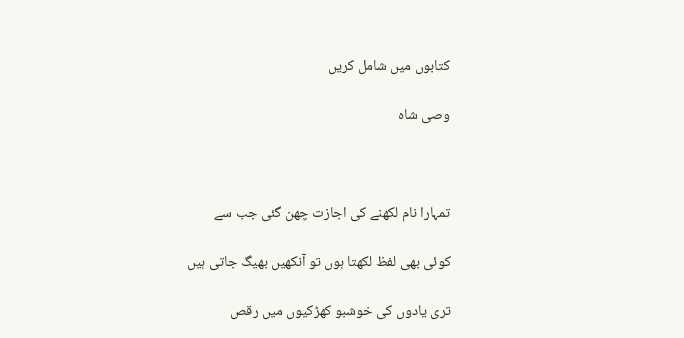کتابوں میں شامل کریں

وصی شاہ



تمہارا نام لکھنے کی اجازت چھن گئی جب سے

کوئی بھی لفظ لکھتا ہوں تو آنکھیں بھیگ جاتی ہیں

تری یادوں کی خوشبو کھڑکیوں میں رقص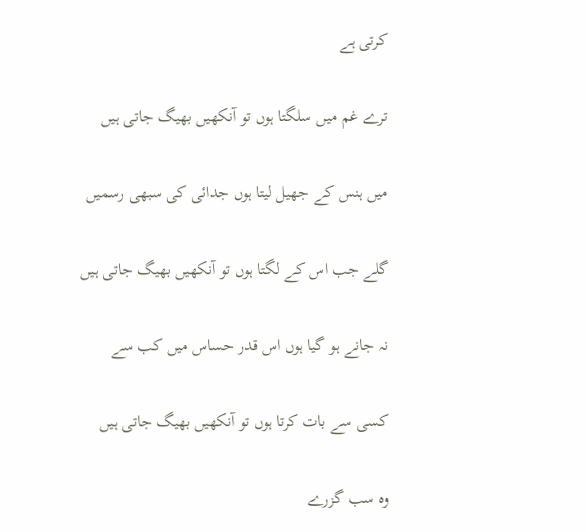کرتی ہے

ترے غم میں سلگتا ہوں تو آنکھیں بھیگ جاتی ہیں

میں ہنس کے جھیل لیتا ہوں جدائی کی سبھی رسمیں

گلے جب اس کے لگتا ہوں تو آنکھیں بھیگ جاتی ہیں

نہ جانے ہو گیا ہوں اس قدر حساس میں کب سے

کسی سے بات کرتا ہوں تو آنکھیں بھیگ جاتی ہیں

وہ سب گزرے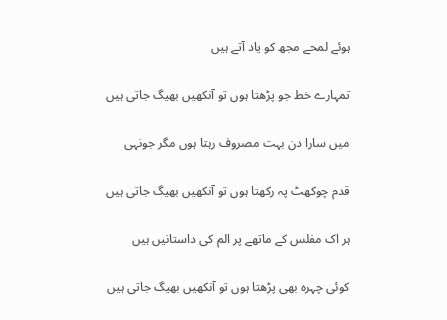ہوئے لمحے مجھ کو یاد آتے ہیں

تمہارے خط جو پڑھتا ہوں تو آنکھیں بھیگ جاتی ہیں

میں سارا دن بہت مصروف رہتا ہوں مگر جونہی

قدم چوکھٹ پہ رکھتا ہوں تو آنکھیں بھیگ جاتی ہیں

ہر اک مفلس کے ماتھے پر الم کی داستانیں ہیں

کوئی چہرہ بھی پڑھتا ہوں تو آنکھیں بھیگ جاتی ہیں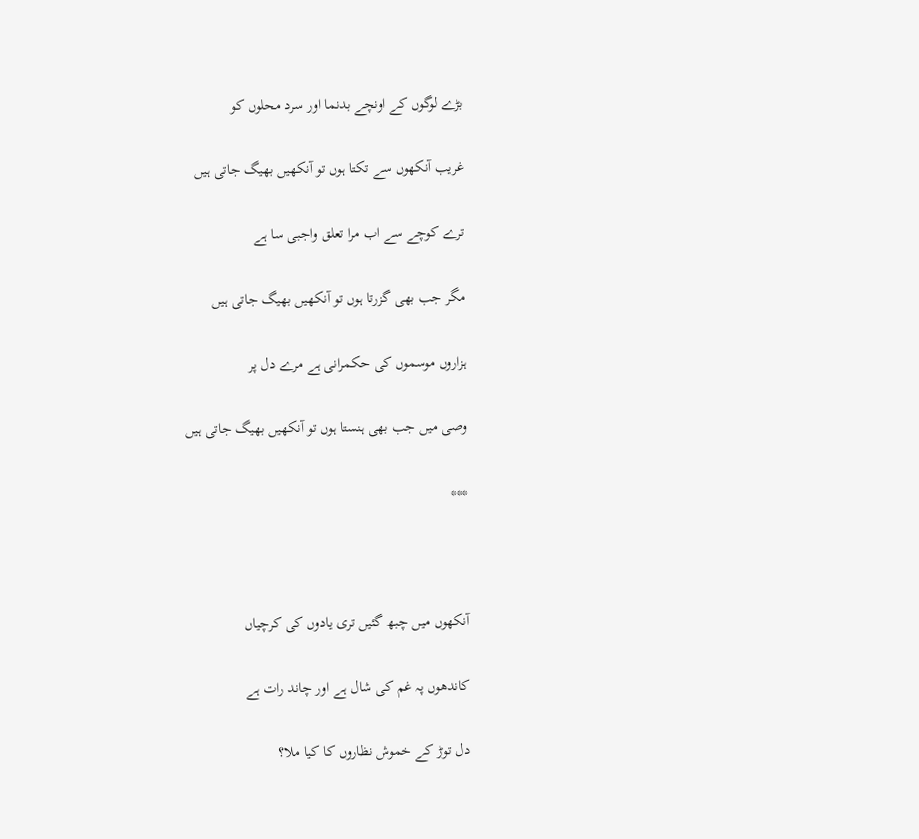بڑے لوگوں کے اونچے بدنما اور سرد محلوں کو

غریب آنکھوں سے تکتا ہوں تو آنکھیں بھیگ جاتی ہیں

ترے کوچے سے اب مرا تعلق واجبی سا ہے

مگر جب بھی گزرتا ہوں تو آنکھیں بھیگ جاتی ہیں

ہزاروں موسموں کی حکمرانی ہے مرے دل پر

وصی میں جب بھی ہنستا ہوں تو آنکھیں بھیگ جاتی ہیں

***



آنکھوں میں چبھ گئیں تری یادوں کی کرچیاں

کاندھوں پہ غم کی شال ہے اور چاند رات ہے

دل توڑ کے خموش نظاروں کا کیا ملا؟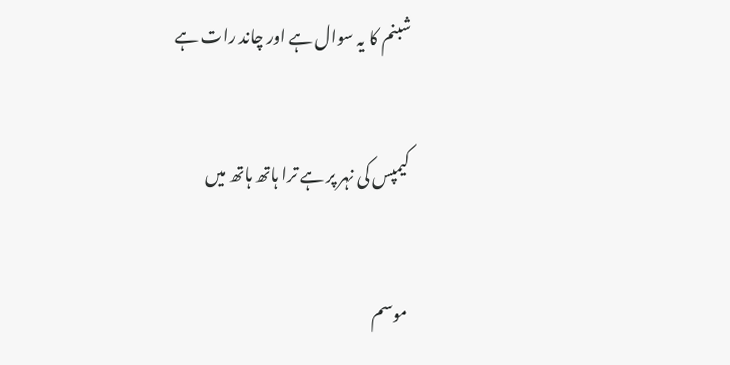شبنم کا یہ سوال ہے اور چاند رات ہے

کیمپس کی نہر پر ہے ترا ہاتھ ہاتھ میں

موسم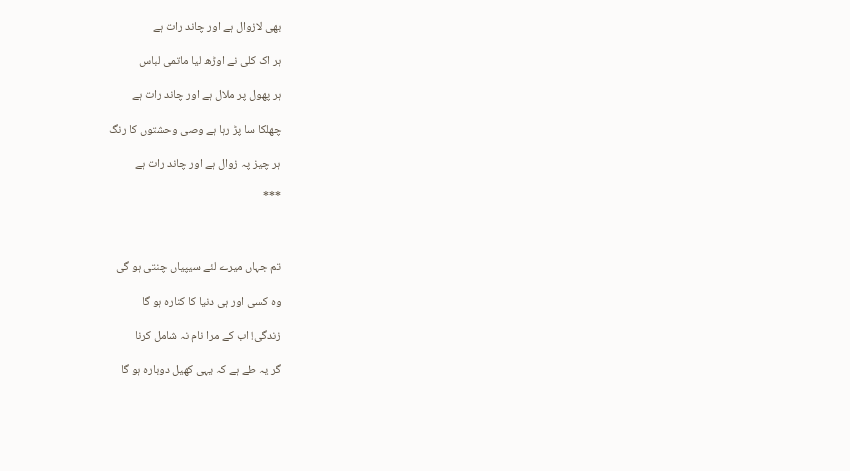بھی لازوال ہے اور چاند رات ہے

ہر اک کلی نے اوڑھ لیا ماتمی لباس

ہر پھول پر ملال ہے اور چاند رات ہے

چھلکا سا پڑ رہا ہے وصی وحشتوں کا رنگ

ہر چیز پہ زوال ہے اور چاند رات ہے

***



تم جہاں میرے لئے سیپیاں چنتی ہو گی

وہ کسی اور ہی دنیا کا کنارہ ہو گا

زندگی! اب کے مرا نام نہ شامل کرنا

گر یہ طے ہے کہ یہی کھیل دوبارہ ہو گا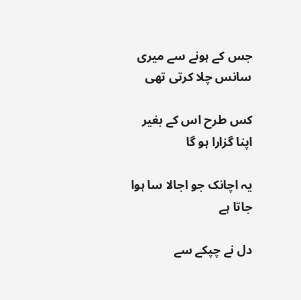جس کے ہونے سے میری سانس چلا کرتی تھی

کس طرح اس کے بغیر اپنا گزارا ہو گا

یہ اچانک جو اجالا سا ہوا جاتا ہے

دل نے چپکے سے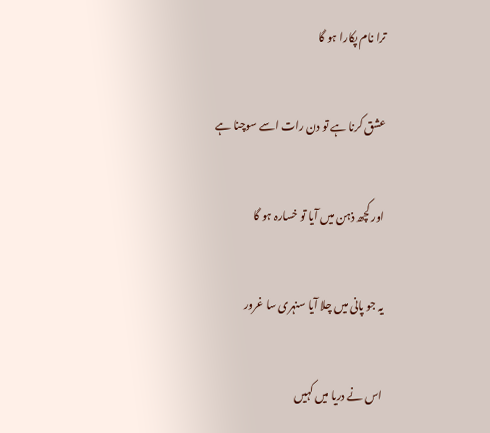ترا نام پکارا ہو گا

عشق کرنا ہے تو دن رات اسے سوچنا ہے

اور کچھ ذہن میں آیا تو خسارہ ہو گا

یہ جو پانی میں چلا آیا سنہری سا غرور

اس نے دریا میں کہیں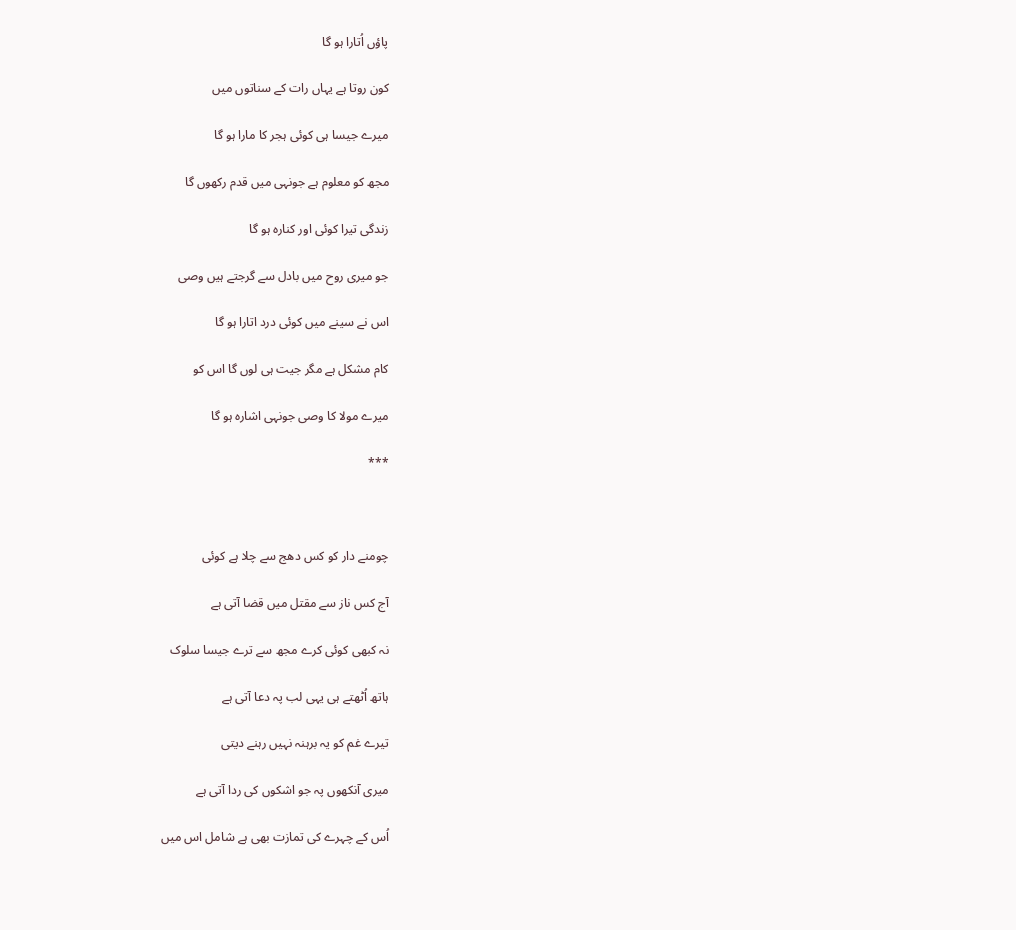پاؤں اُتارا ہو گا

کون روتا ہے یہاں رات کے سناتوں میں

میرے جیسا ہی کوئی ہجر کا مارا ہو گا

مجھ کو معلوم ہے جونہی میں قدم رکھوں گا

زندگی تیرا کوئی اور کنارہ ہو گا

جو میری روح میں بادل سے گرجتے ہیں وصی

اس نے سینے میں کوئی درد اتارا ہو گا

کام مشکل ہے مگر جیت ہی لوں گا اس کو

میرے مولا کا وصی جونہی اشارہ ہو گا

***



چومنے دار کو کس دھج سے چلا ہے کوئی

آج کس ناز سے مقتل میں قضا آتی ہے

نہ کبھی کوئی کرے مجھ سے ترے جیسا سلوک

ہاتھ اُٹھتے ہی یہی لب پہ دعا آتی ہے

تیرے غم کو یہ برہنہ نہیں رہنے دیتی

میری آنکھوں پہ جو اشکوں کی ردا آتی ہے

اُس کے چہرے کی تمازت بھی ہے شامل اس میں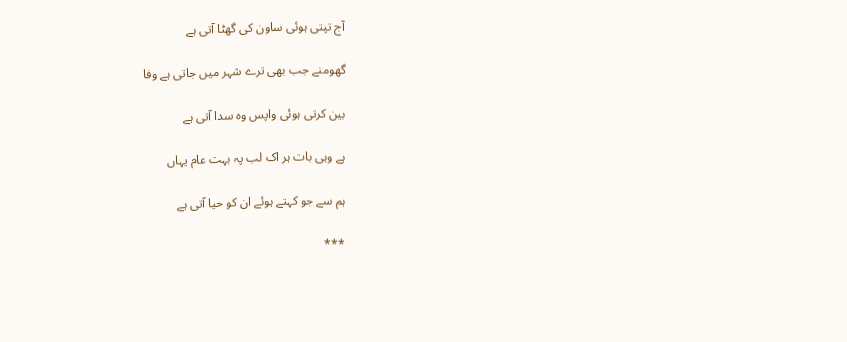آج تپتی ہوئی ساون کی گھٹا آتی ہے

گھومنے جب بھی ترے شہر میں جاتی ہے وفا

بین کرتی ہوئی واپس وہ سدا آتی ہے

ہے وہی بات ہر اک لب پہ بہت عام یہاں

ہم سے جو کہتے ہوئے ان کو حیا آتی ہے

***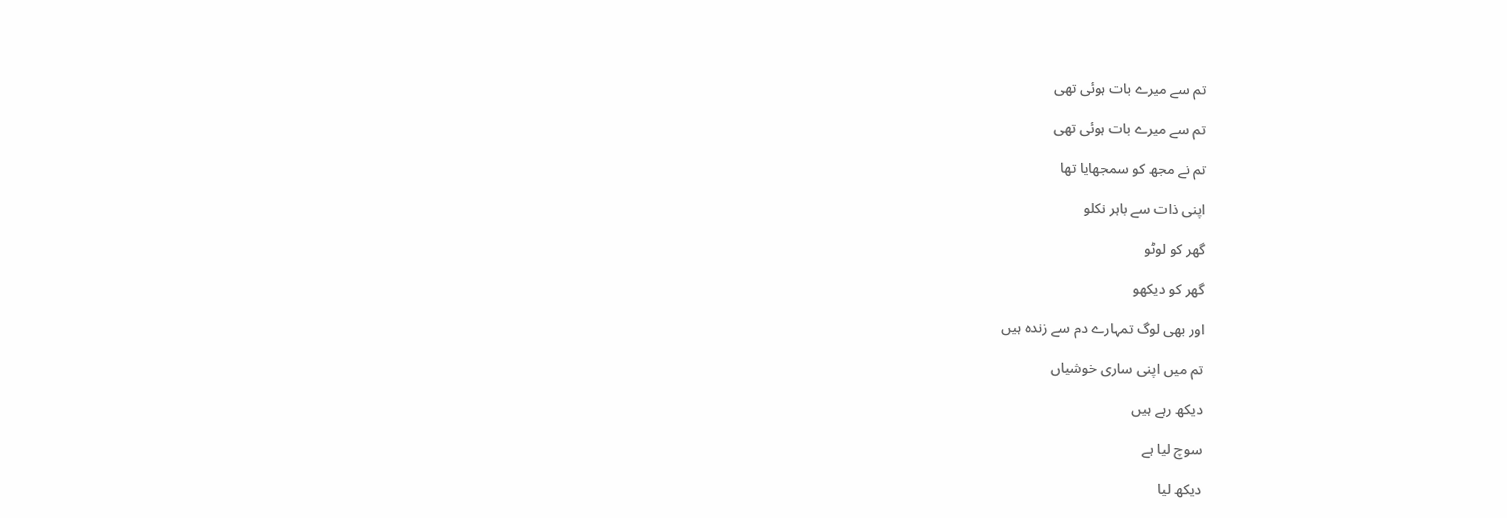تم سے میرے بات ہوئی تھی

تم سے میرے بات ہوئی تھی

تم نے مجھ کو سمجھایا تھا

اپنی ذات سے باہر نکلو

گھر کو لوٹو

گھر کو دیکھو

اور بھی لوگ تمہارے دم سے زندہ ہیں

تم میں اپنی ساری خوشیاں

دیکھ رہے ہیں

سوچ لیا ہے

دیکھ لیا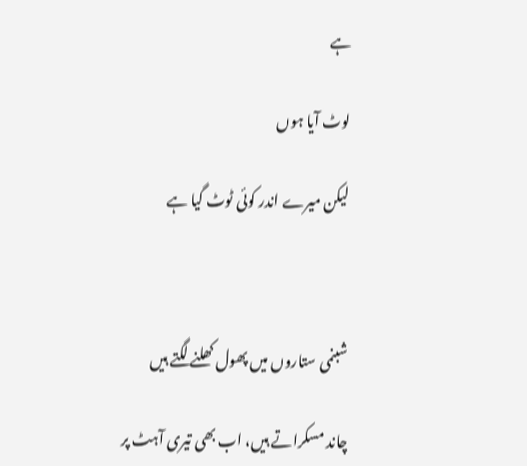ہے

لوٹ آیا ہوں

لیکن میرے اندر کوئی ٹوٹ گیا ہے



شبنمی ستاروں میں پھول کھلنے لگتے ہیں

چاند مسکراتے ہیں، اب بھی تیری آہٹ پر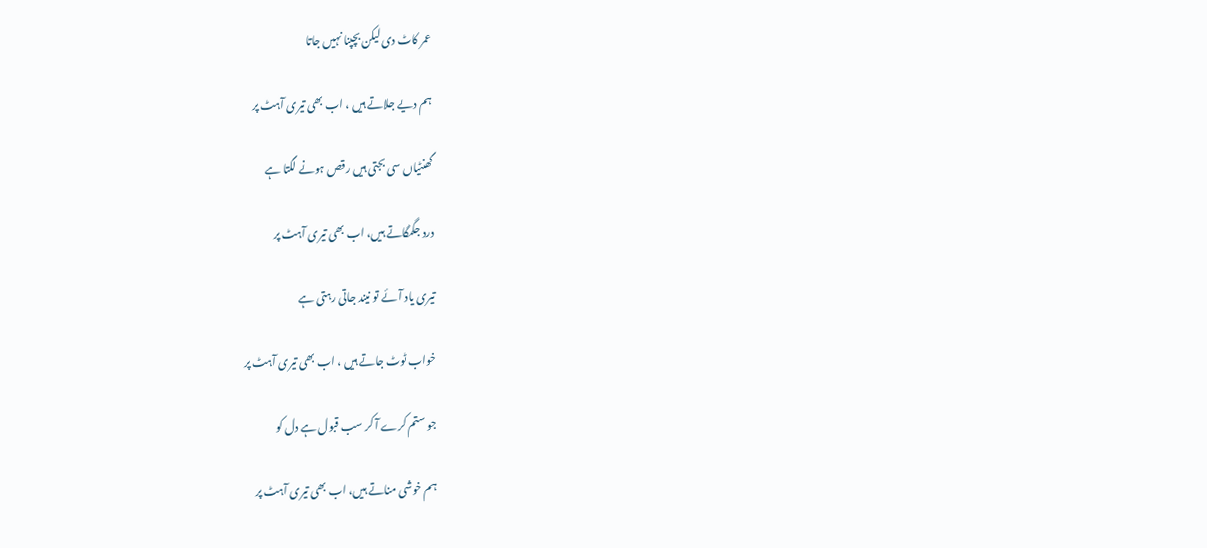عمر کاٹ دی لیکن بچپنا نہیں جاتا

ہم دیے جلاتے ہیں ، اب بھی تیری آہٹ پر

گھنٹیاں سی بجتی ہیں رقص ہونے لگتا ہے

درد جگمگاتے ہیں، اب بھی تیری آہٹ پر

تیری یاد آئے تو نیند جاتی رہتی ہے

خواب ٹوٹ جاتے ہیں ، اب بھی تیری آہٹ پر

جو ستم کرے آ کر سب قبول ہے دل کو

ہم خوشی مناتے ہیں، اب بھی تیری آہٹ پر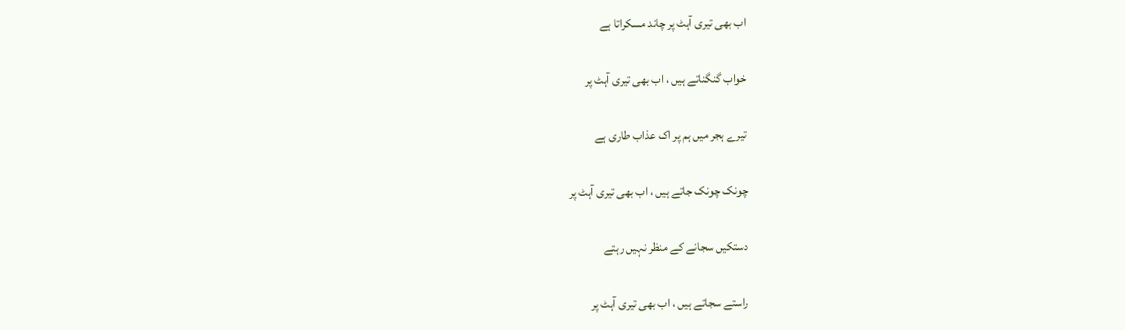اب بھی تیری آہٹ پر چاند مسکراتا ہے

خواب گنگناتے ہیں ، اب بھی تیری آہٹ پر

تیرے ہجر میں ہم پر اک عذاب طاری ہے

چونک چونک جاتے ہیں ، اب بھی تیری آہٹ پر

دستکیں سجانے کے منظر نہیں رہتے

راستے سجاتے ہیں ، اب بھی تیری آہٹ پر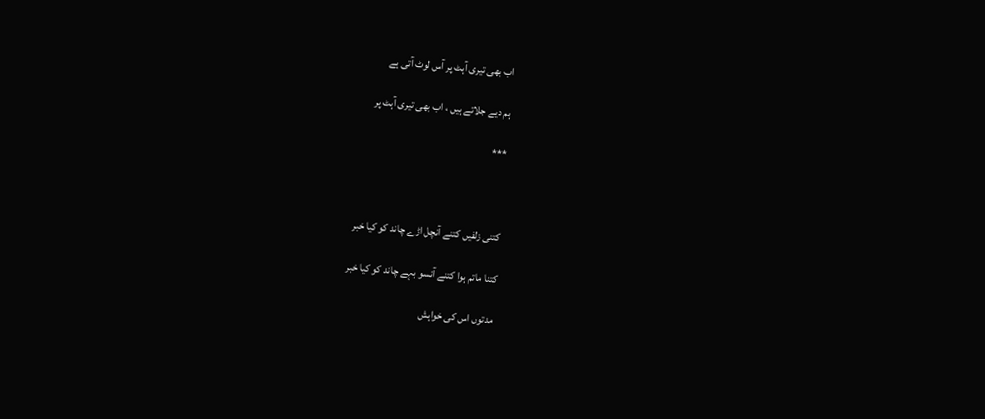اب بھی تیری آہٹ پر آس لوٹ آتی ہے

ہم دیے جلاتے ہیں ، اب بھی تیری آہٹ پر

***



کتنی زلفیں کتنے آنچل اڑے چاند کو کیا خبر

کتنا ماتم ہوا کتنے آنسو بہے چاند کو کیا خبر

مدتوں اس کی خواہش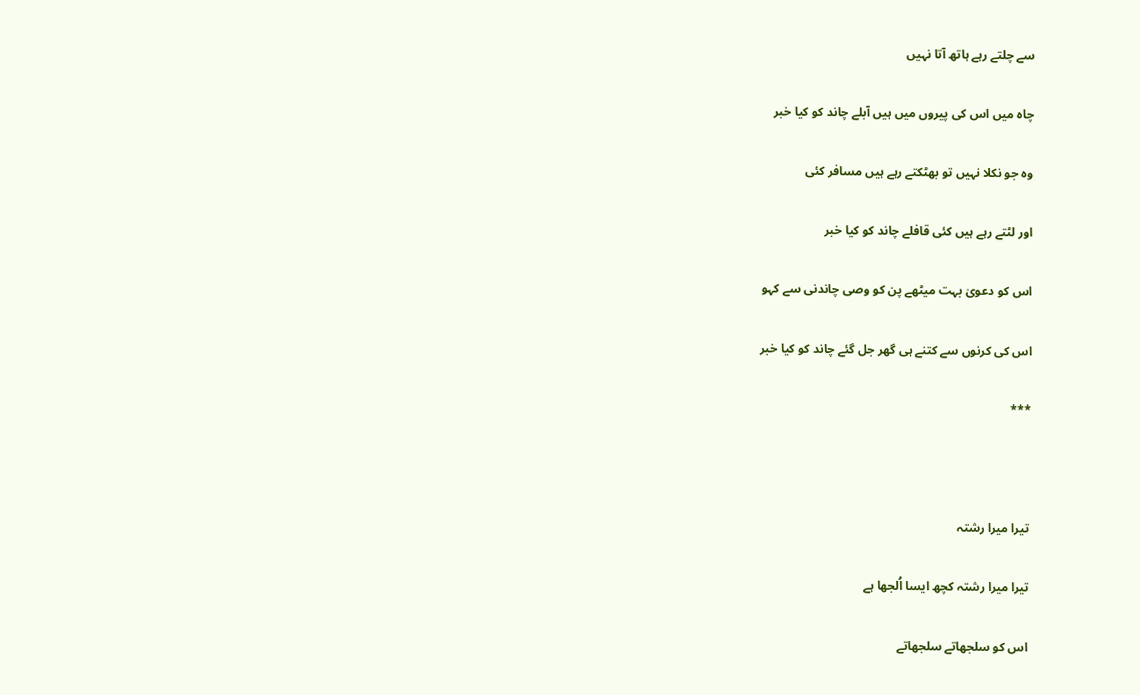سے چلتے رہے ہاتھ آتا نہیں

چاہ میں اس کی پیروں میں ہیں آبلے چاند کو کیا خبر

وہ جو نکلا نہیں تو بھٹکتے رہے ہیں مسافر کئی

اور لٹتے رہے ہیں کئی قافلے چاند کو کیا خبر

اس کو دعویٰ بہت میٹھے پن کو وصی چاندنی سے کہو

اس کی کرنوں سے کتنے ہی گھر جل گئے چاند کو کیا خبر

***



تیرا میرا رشتہ

تیرا میرا رشتہ کچھ ایسا اُلجھا ہے

اس کو سلجھاتے سلجھاتے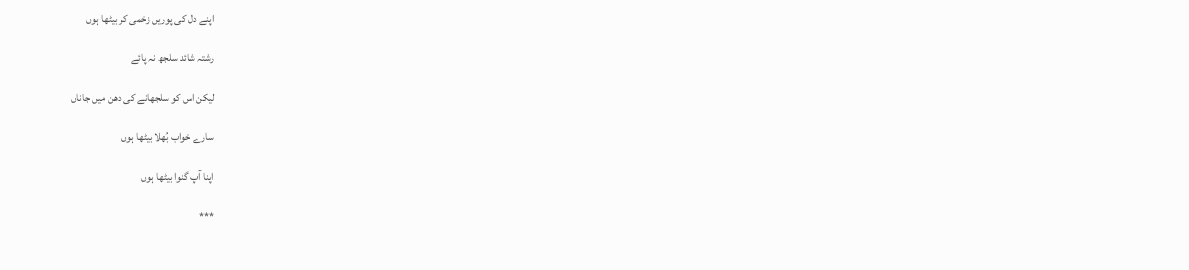اپنے دل کی پوریں زخمی کر بیٹھا ہوں

رشتہ شائد سلجھ نہ پائے

لیکن اس کو سلجھانے کی دھن میں جاناں

سارے خواب بُھلا بیٹھا ہوں

اپنا آپ گنوا بیٹھا ہوں

***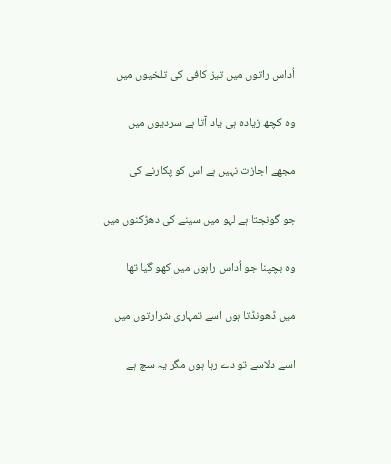اُداس راتوں میں تیز کافی کی تلخیوں میں

وہ کچھ زیادہ ہی یاد آتا ہے سردیوں میں

مجھے اجازت نہیں ہے اس کو پکارنے کی

جو گونجتا ہے لہو میں سینے کی دھڑکنوں میں

وہ بچپنا جو اُداس راہوں میں کھو گیا تھا

میں ڈھونڈتا ہوں اسے تمہاری شرارتوں میں

اسے دلاسے تو دے رہا ہوں مگر یہ سچ ہے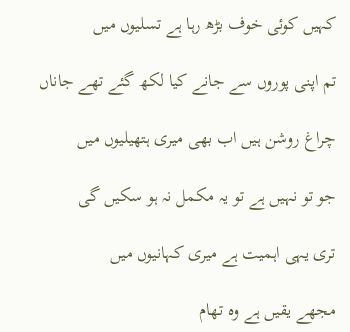کہیں کوئی خوف بڑھ رہا ہے تسلیوں میں

تم اپنی پوروں سے جانے کیا لکھ گئے تھے جاناں

چراغ روشن ہیں اب بھی میری ہتھیلیوں میں

جو تو نہیں ہے تو یہ مکمل نہ ہو سکیں گی

تری یہی اہمیت ہے میری کہانیوں میں

مجھے یقیں ہے وہ تھام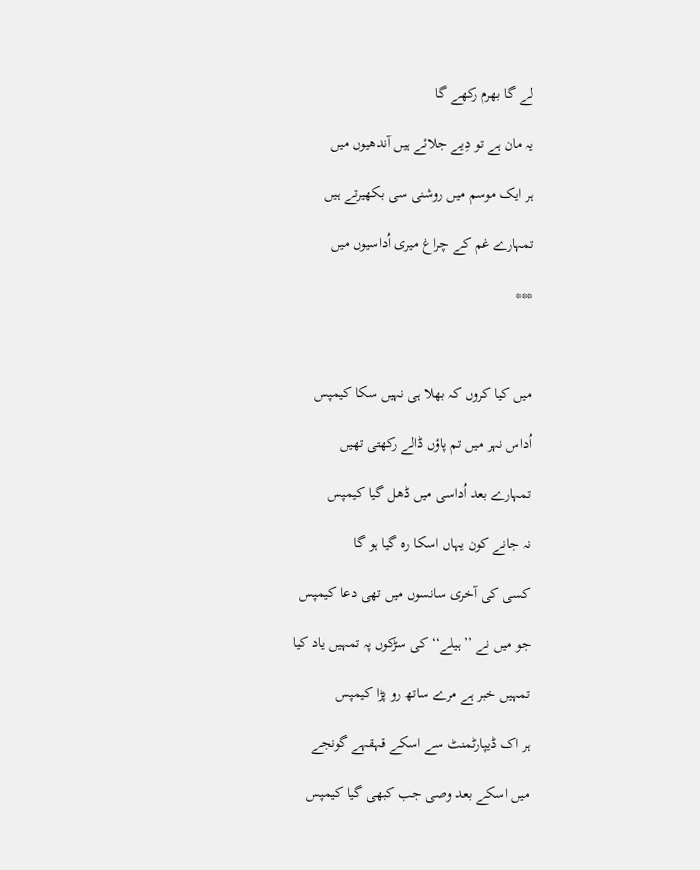لے گا بھرم رکھے گا

یہ مان ہے تو دِیے جلائے ہیں آندھیوں میں

ہر ایک موسم میں روشنی سی بکھیرتے ہیں

تمہارے غم کے چراغ میری اُداسیوں میں

***



میں کیا کروں کہ بھلا ہی نہیں سکا کیمپس

اُداس نہر میں تم پاؤں ڈالے رکھتی تھیں

تمہارے بعد اُداسی میں ڈھل گیا کیمپس

نہ جانے کون یہاں اسکا رہ گیا ہو گا

کسی کی آخری سانسوں میں تھی دعا کیمپس

جو میں نے ’’ہیلے‘‘ کی سڑکوں پہ تمہیں یاد کیا

تمہیں خبر ہے مرے ساتھ رو پڑا کیمپس

ہر اک ڈیپارٹمنٹ سے اسکے قہقہے گونجے

میں اسکے بعد وصی جب کبھی گیا کیمپس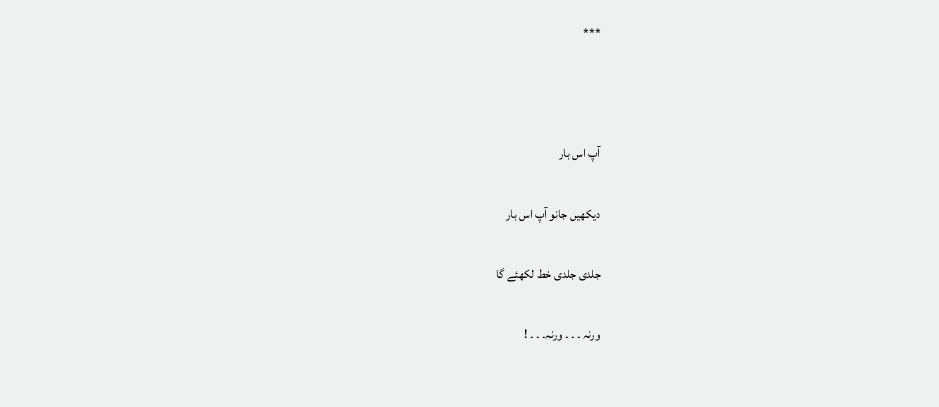***



آپ اس بار

دیکھیں جانو آپ اس بار

جلدی جلدی خط لکھئے گا

ورنہ ۔ ۔ ۔ ورنہ۔ ۔ ۔ !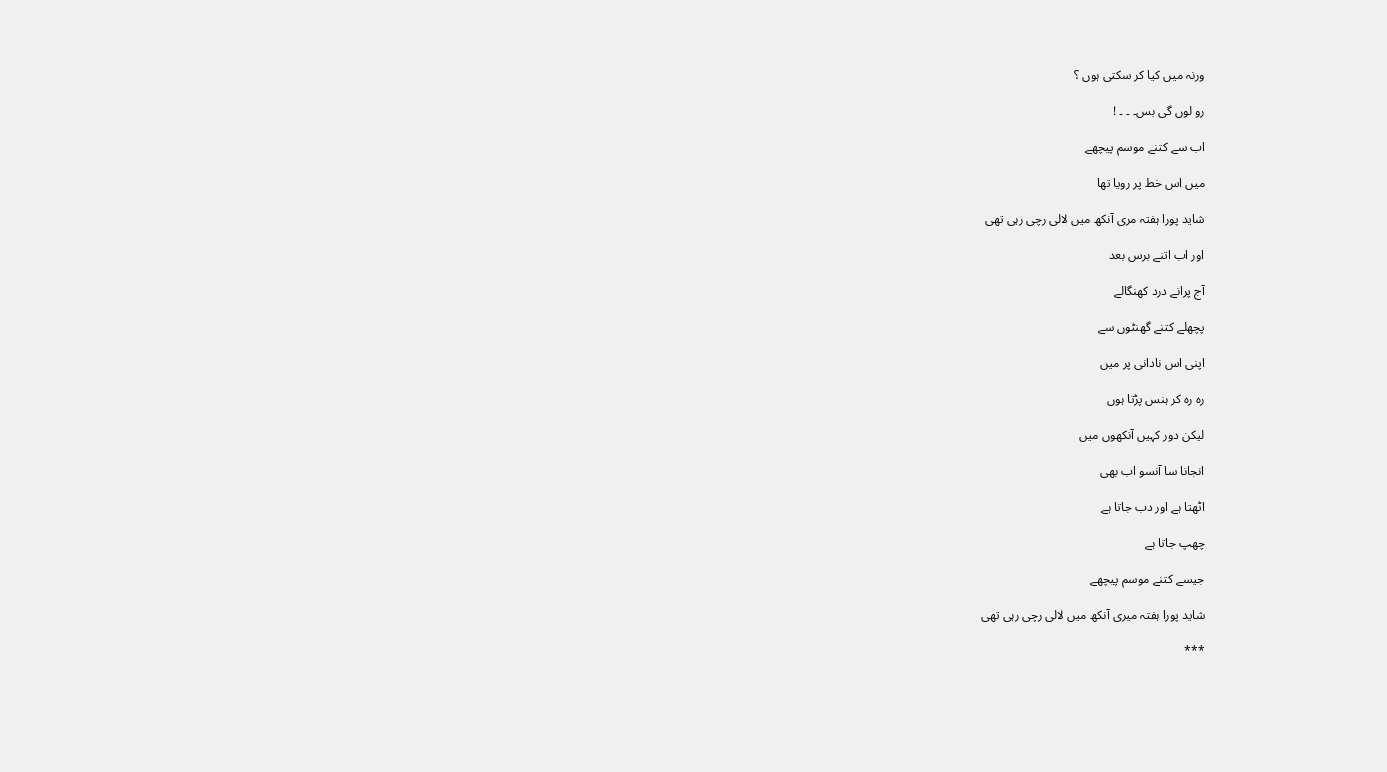ورنہ میں کیا کر سکتی ہوں ؟

رو لوں گی بس۔ ۔ ۔ !

اب سے کتنے موسم پیچھے

میں اس خط پر رویا تھا

شاید پورا ہفتہ مری آنکھ میں لالی رچی رہی تھی

اور اب اتنے برس بعد

آج پرانے درد کھنگالے

پچھلے کتنے گھنٹوں سے

اپنی اس نادانی پر میں

رہ رہ کر ہنس پڑتا ہوں

لیکن دور کہیں آنکھوں میں

انجانا سا آنسو اب بھی

اٹھتا ہے اور دب جاتا ہے

چھپ جاتا ہے

جیسے کتنے موسم پیچھے

شاید پورا ہفتہ میری آنکھ میں لالی رچی رہی تھی

***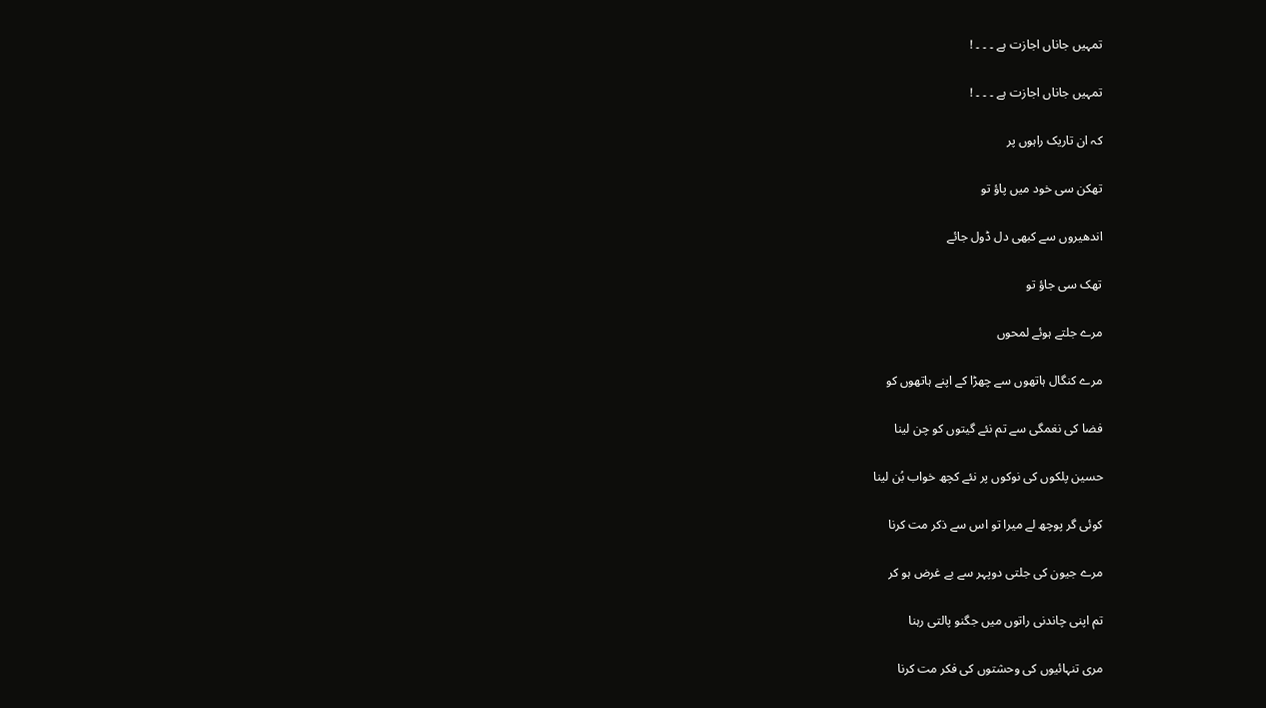تمہیں جاناں اجازت ہے ۔ ۔ ۔ !

تمہیں جاناں اجازت ہے ۔ ۔ ۔ !

کہ ان تاریک راہوں پر

تھکن سی خود میں پاؤ تو

اندھیروں سے کبھی دل ڈول جائے

تھک سی جاؤ تو

مرے جلتے ہوئے لمحوں

مرے کنگال ہاتھوں سے چھڑا کے اپنے ہاتھوں کو

فضا کی نغمگی سے تم نئے گیتوں کو چن لینا

حسین پلکوں کی نوکوں پر نئے کچھ خواب بُن لینا

کوئی گر پوچھ لے میرا تو اس سے ذکر مت کرنا

مرے جیون کی جلتی دوپہر سے بے غرض ہو کر

تم اپنی چاندنی راتوں میں جگنو پالتی رہنا

مری تنہائیوں کی وحشتوں کی فکر مت کرنا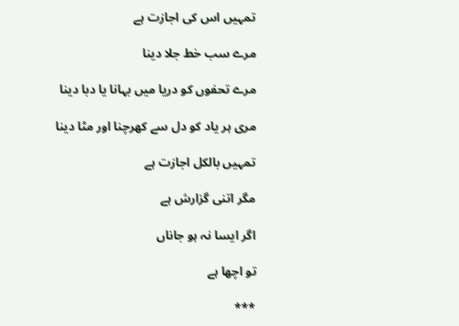تمہیں اس کی اجازت ہے

مرے سب خط جلا دینا

مرے تحفوں کو دریا میں بہانا یا دبا دینا

مری ہر یاد کو دل سے کھرچنا اور مٹا دینا

تمہیں بالکل اجازت ہے

مگر اتنی گزارش ہے

اگر ایسا نہ ہو جاناں

تو اچھا ہے

***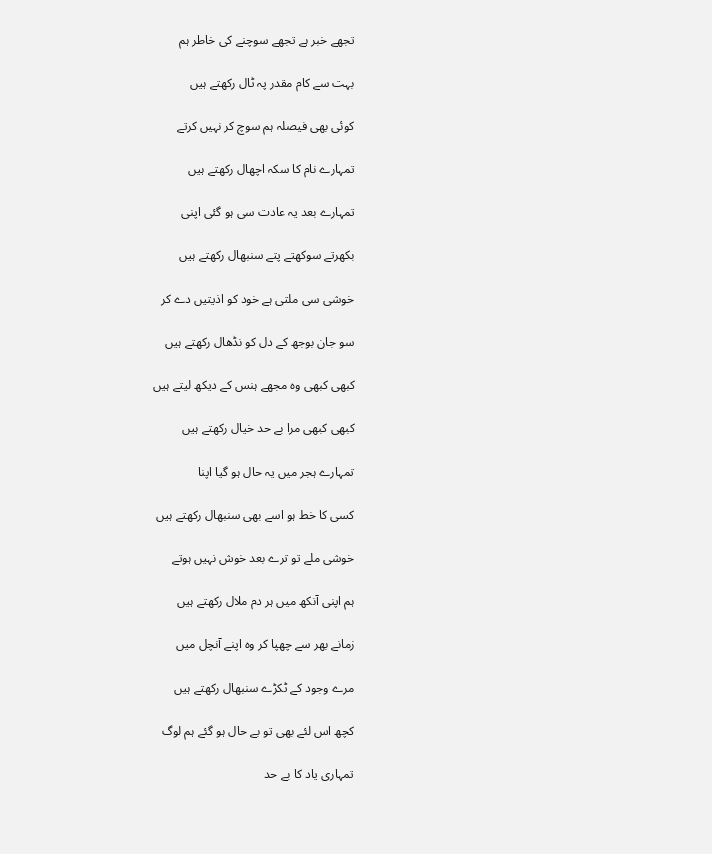تجھے خبر ہے تجھے سوچنے کی خاطر ہم

بہت سے کام مقدر پہ ٹال رکھتے ہیں

کوئی بھی فیصلہ ہم سوچ کر نہیں کرتے

تمہارے نام کا سکہ اچھال رکھتے ہیں

تمہارے بعد یہ عادت سی ہو گئی اپنی

بکھرتے سوکھتے پتے سنبھال رکھتے ہیں

خوشی سی ملتی ہے خود کو اذیتیں دے کر

سو جان بوجھ کے دل کو نڈھال رکھتے ہیں

کبھی کبھی وہ مجھے ہنس کے دیکھ لیتے ہیں

کبھی کبھی مرا بے حد خیال رکھتے ہیں

تمہارے ہجر میں یہ حال ہو گیا اپنا

کسی کا خط ہو اسے بھی سنبھال رکھتے ہیں

خوشی ملے تو ترے بعد خوش نہیں ہوتے

ہم اپنی آنکھ میں ہر دم ملال رکھتے ہیں

زمانے بھر سے چھپا کر وہ اپنے آنچل میں

مرے وجود کے ٹکڑے سنبھال رکھتے ہیں

کچھ اس لئے بھی تو بے حال ہو گئے ہم لوگ

تمہاری یاد کا بے حد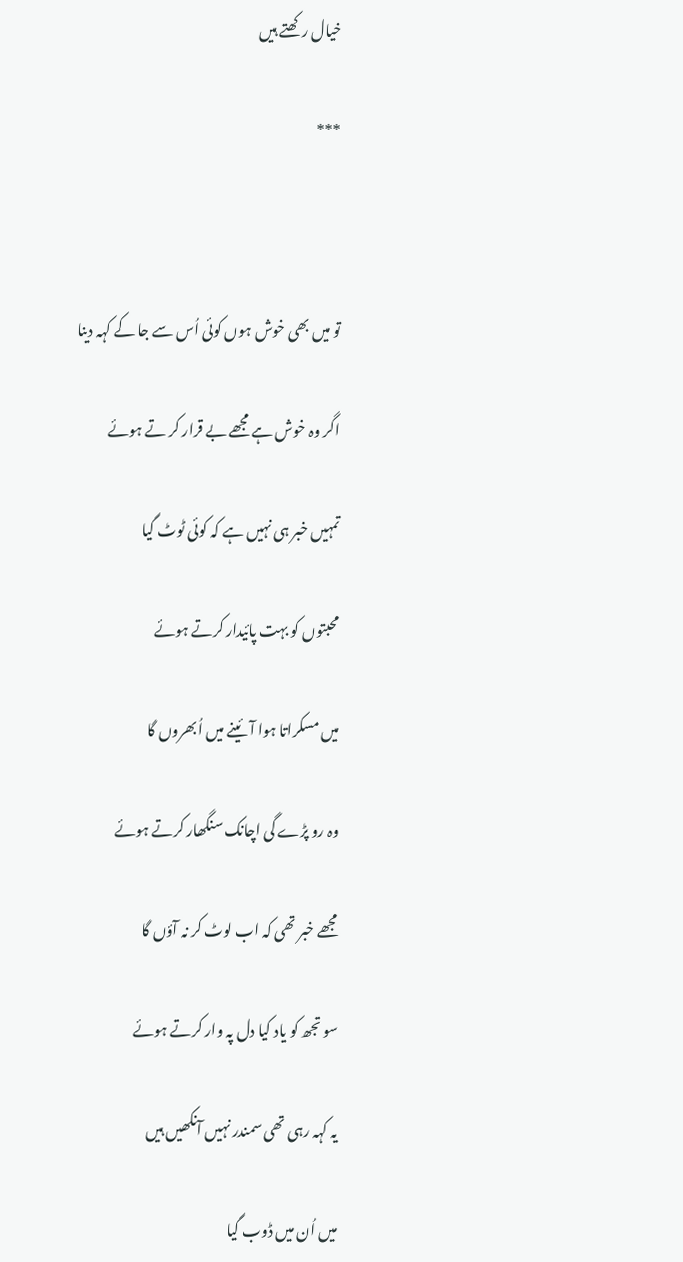خیال رکھتے ہیں

***



تو میں بھی خوش ہوں کوئی اُس سے جا کے کہہ دینا

اگر وہ خوش ہے مجھے بے قرار کر تے ہوئے

تمہیں خبر ہی نہیں ہے کہ کوئی ٹوٹ گیا

محبتوں کو بہت پائیدار کرتے ہوئے

میں مسکراتا ہوا آئینے میں اُبھروں گا

وہ رو پڑے گی اچانک سنگھار کرتے ہوئے

مجھے خبر تھی کہ اب لوٹ کر نہ آؤں گا

سو تجھ کو یاد کیا دل پہ وار کرتے ہوئے

یہ کہہ رہی تھی سمندر نہیں آنکھیں ہیں

میں اُن میں ڈوب گیا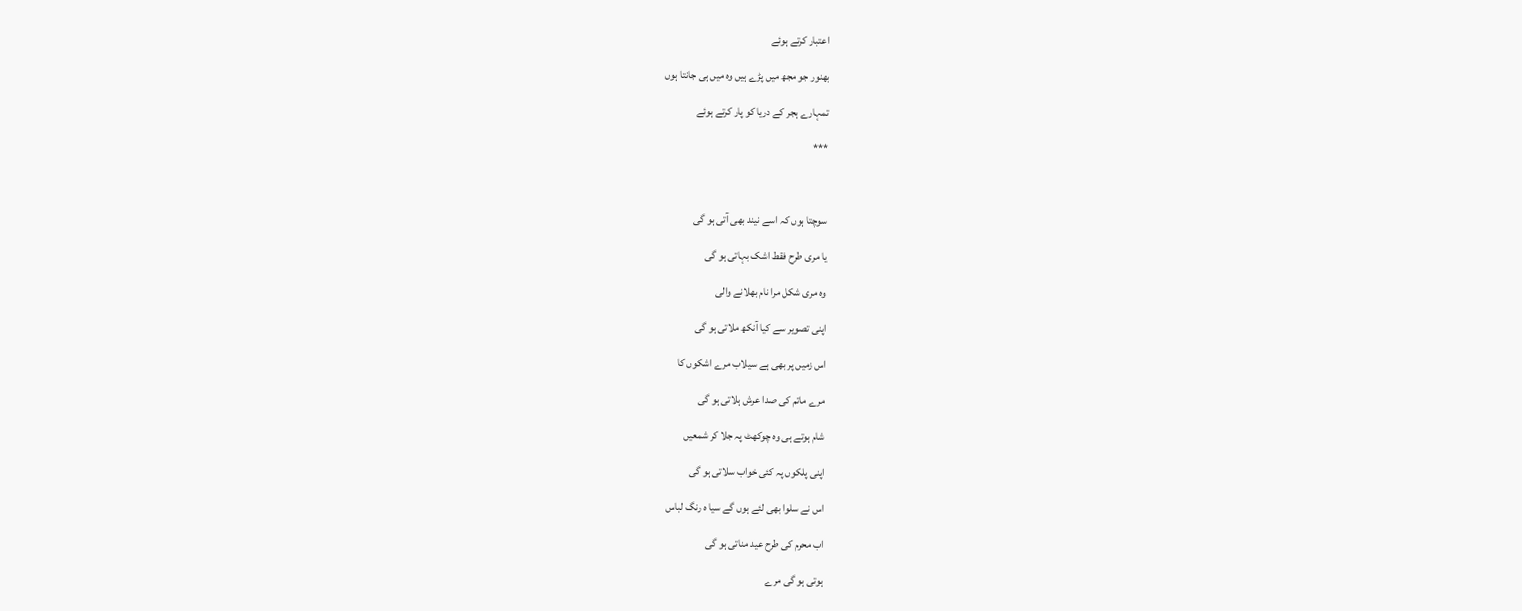اعتبار کرتے ہوئے

بھنور جو مجھ میں پڑے ہیں وہ میں ہی جانتا ہوں

تمہارے ہجر کے دریا کو پار کرتے ہوئے

***



سوچتا ہوں کہ اسے نیند بھی آتی ہو گی

یا مری طرح فقط اشک بہاتی ہو گی

وہ مری شکل مرا نام بھلانے والی

اپنی تصویر سے کیا آنکھ ملاتی ہو گی

اس زمیں پر بھی ہے سیلاب مرے اشکوں کا

مرے ماتم کی صدا عرش ہلاتی ہو گی

شام ہوتے ہی وہ چوکھٹ پہ جلا کر شمعیں

اپنی پلکوں پہ کئی خواب سلاتی ہو گی

اس نے سلوا بھی لئے ہوں گے سیا ہ رنگ لباس

اب محرم کی طرح عید مناتی ہو گی

ہوتی ہو گی مرے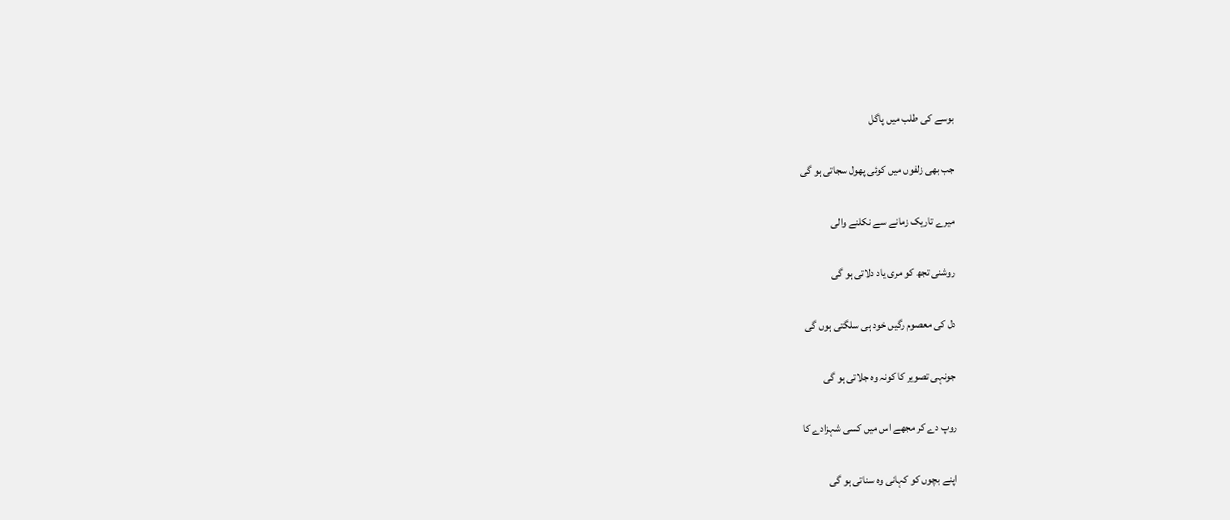بوسے کی طلب میں پاگل

جب بھی زلفوں میں کوئی پھول سجاتی ہو گی

میرے تاریک زمانے سے نکلنے والی

روشنی تجھ کو مری یاد دلاتی ہو گی

دل کی معصوم رگیں خود ہی سلگتی ہوں گی

جونہی تصویر کا کونہ وہ جلاتی ہو گی

روپ دے کر مجھے اس میں کسی شہزادے کا

اپنے بچوں کو کہانی وہ سناتی ہو گی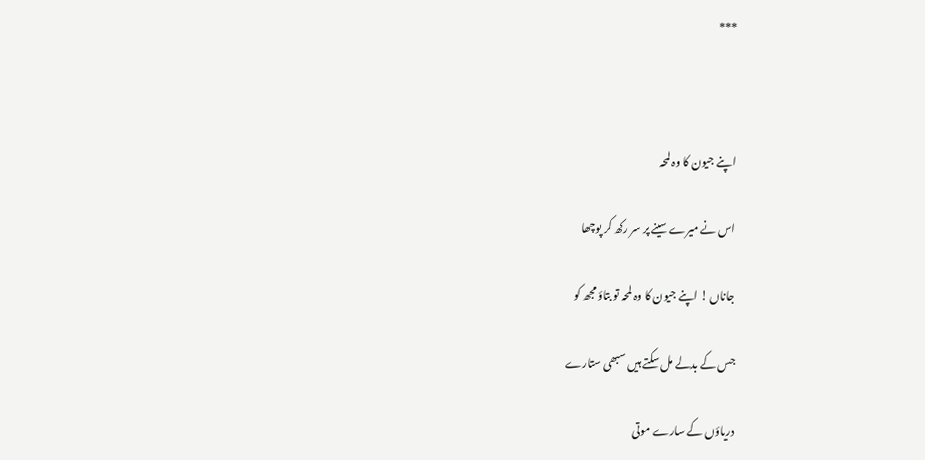***



اپنے جیون کا وہ لمحہ

اس نے میرے سینے پر سر رکھ کر پوچھا

جاناں ! اپنے جیون کا وہ لمحہ تو بتاؤ مجھ کو

جس کے بدلے مل سکتے ہیں سبھی ستارے

دریاؤں کے سارے موتی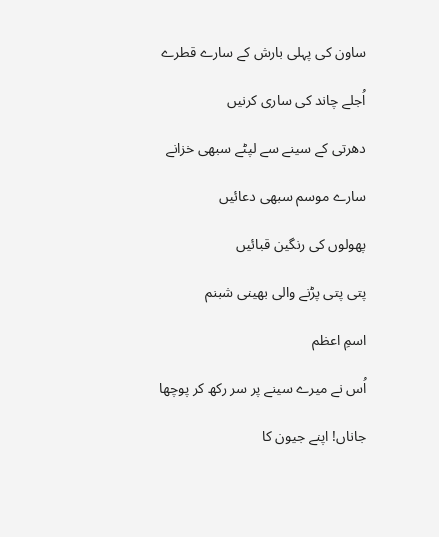ساون کی پہلی بارش کے سارے قطرے

اُجلے چاند کی ساری کرنیں

دھرتی کے سینے سے لپٹے سبھی خزانے

سارے موسم سبھی دعائیں

پھولوں کی رنگین قبائیں

پتی پتی پڑنے والی بھینی شبنم

اسمِ اعظم

اُس نے میرے سینے پر سر رکھ کر پوچھا

جاناں! اپنے جیون کا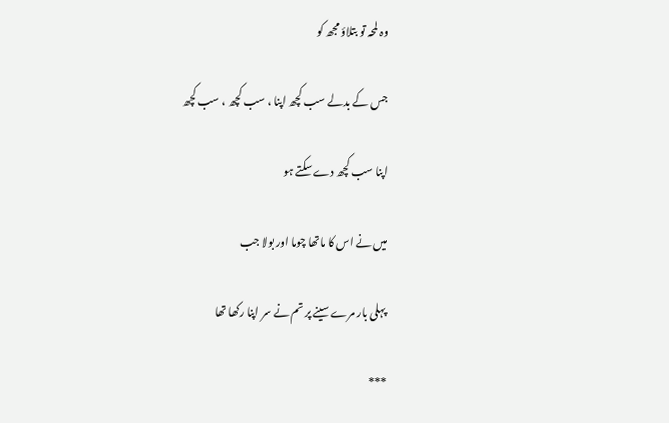وہ لمحہ تو بتلاؤ مجھ کو

جس کے بدلے سب کچھ اپنا ، سب کچھ ، سب کچھ

اپنا سب کچھ دے سکتے ہو

میں نے اس کا ماتھا چوما اور بولا جب

پہلی بار مرے سینے پر تم نے سر اپنا رکھا تھا

***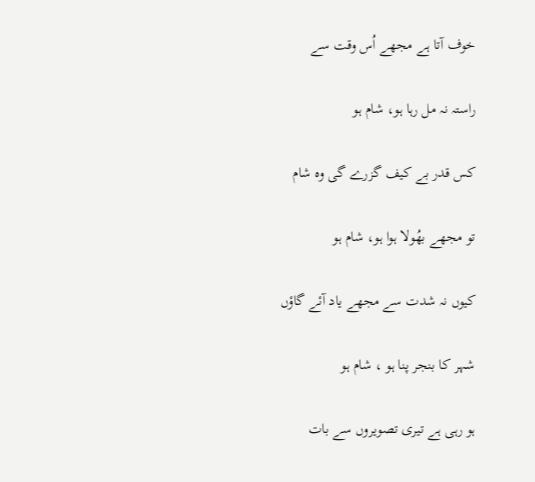خوف آتا ہے مجھے اُس وقت سے

راستہ نہ مل رہا ہو، شام ہو

کس قدر بے کیف گزرے گی وہ شام

تو مجھے بھُولا ہوا ہو، شام ہو

کیوں نہ شدت سے مجھے یاد آئے گاؤں

شہر کا بنجر پنا ہو ، شام ہو

ہو رہی ہے تیری تصویروں سے بات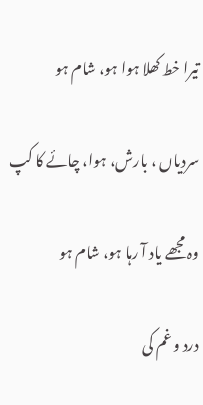تیرا خط کھلا ہوا ہو، شام ہو

سردیاں ، بارش، ہوا، چائے کا کپ

وہ مجھے یاد آ رہا ہو، شام ہو

درد و غم کی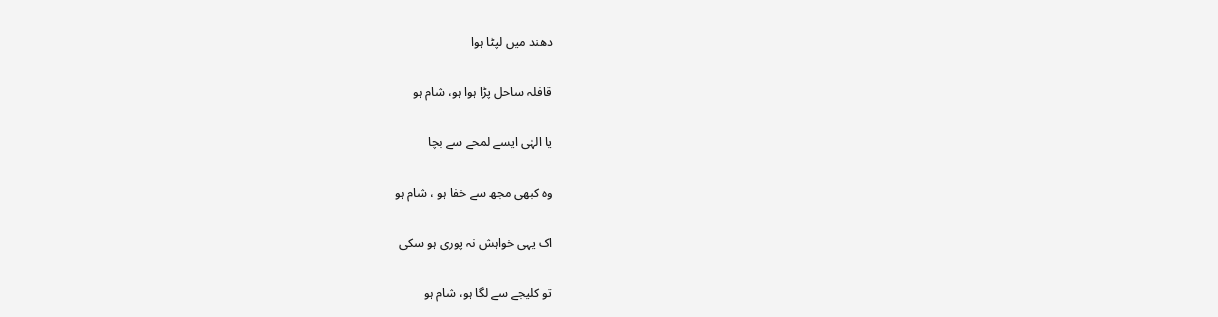دھند میں لپٹا ہوا

قافلہ ساحل پڑا ہوا ہو، شام ہو

یا الہٰی ایسے لمحے سے بچا

وہ کبھی مجھ سے خفا ہو ، شام ہو

اک یہی خواہش نہ پوری ہو سکی

تو کلیجے سے لگا ہو، شام ہو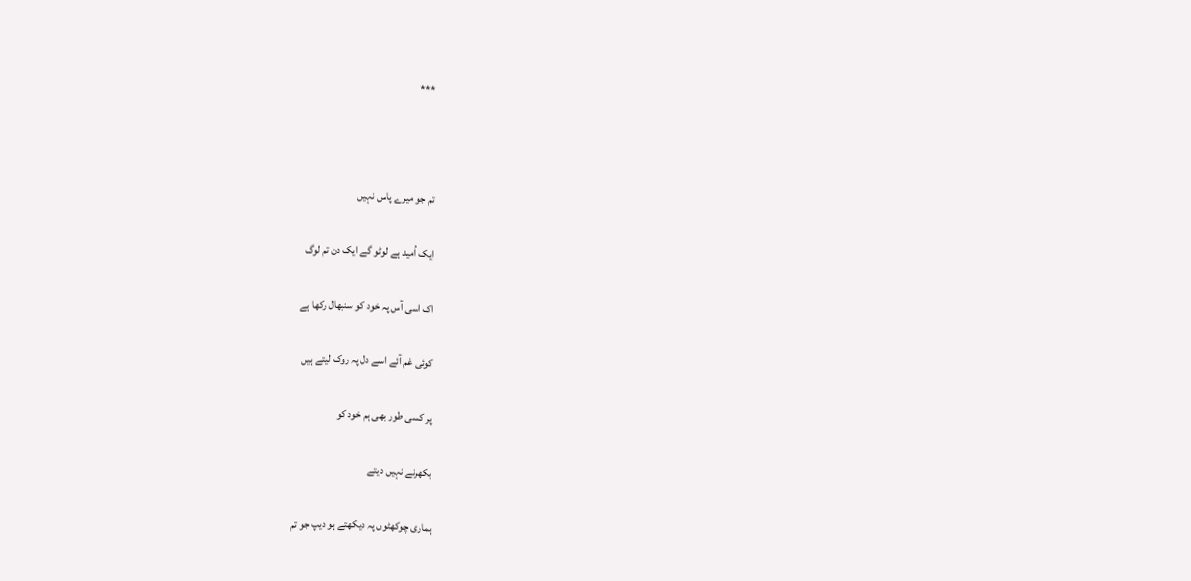***



تم جو میرے پاس نہیں

ایک اُمید ہے لوٹو گے ایک دن تم لوگ

اک اسی آس پہ خود کو سنبھال رکھا ہے

کوئی غم آئے اسے دل پہ روک لیتے ہیں

پر کسی طور بھی ہم خود کو

بکھرنے نہیں دیتے

ہماری چوکھٹوں پہ دیکھتے ہو دیپ جو تم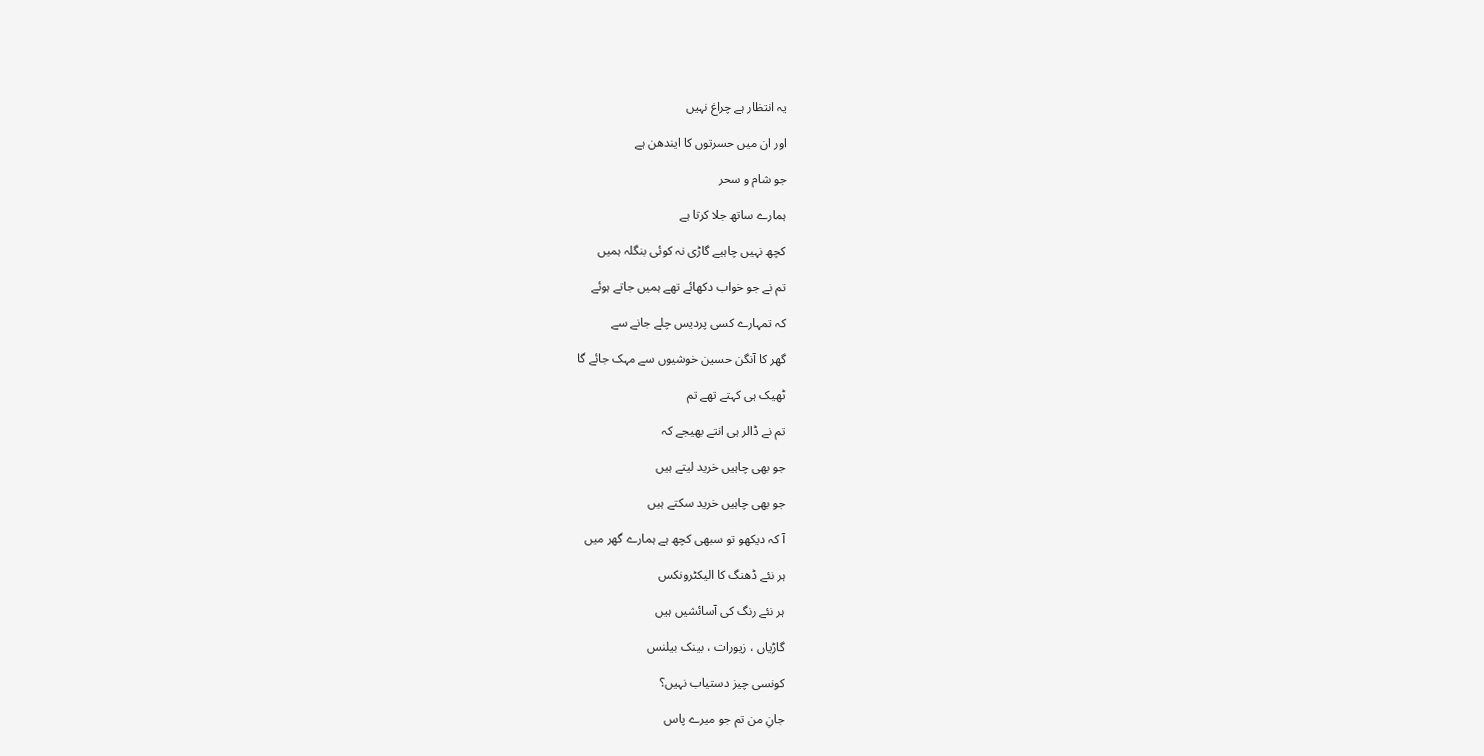یہ انتظار ہے چراغ نہیں

اور ان میں حسرتوں کا ایندھن ہے

جو شام و سحر

ہمارے ساتھ جلا کرتا ہے

کچھ نہیں چاہیے گاڑی نہ کوئی بنگلہ ہمیں

تم نے جو خواب دکھائے تھے ہمیں جاتے ہوئے

کہ تمہارے کسی پردیس چلے جانے سے

گھر کا آنگن حسین خوشیوں سے مہک جائے گا

ٹھیک ہی کہتے تھے تم

تم نے ڈالر ہی انتے بھیجے کہ

جو بھی چاہیں خرید لیتے ہیں

جو بھی چاہیں خرید سکتے ہیں

آ کہ دیکھو تو سبھی کچھ ہے ہمارے گھر میں

ہر نئے ڈھنگ کا الیکٹرونکس

ہر نئے رنگ کی آسائشیں ہیں

گاڑیاں ، زیورات ، بینک بیلنس

کونسی چیز دستیاب نہیں؟

جانِ من تم جو میرے پاس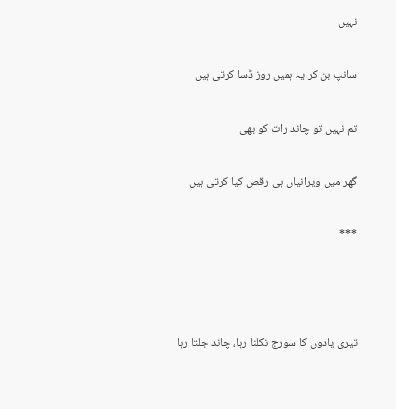نہیں

سانپ بن کر یہ ہمیں روز ڈسا کرتی ہیں

تم نہیں تو چاند رات کو بھی

گھر میں ویرانیاں ہی رقص کیا کرتی ہیں

***



تیری یادوں کا سورج نکلنا رہا، چاند جلتا رہا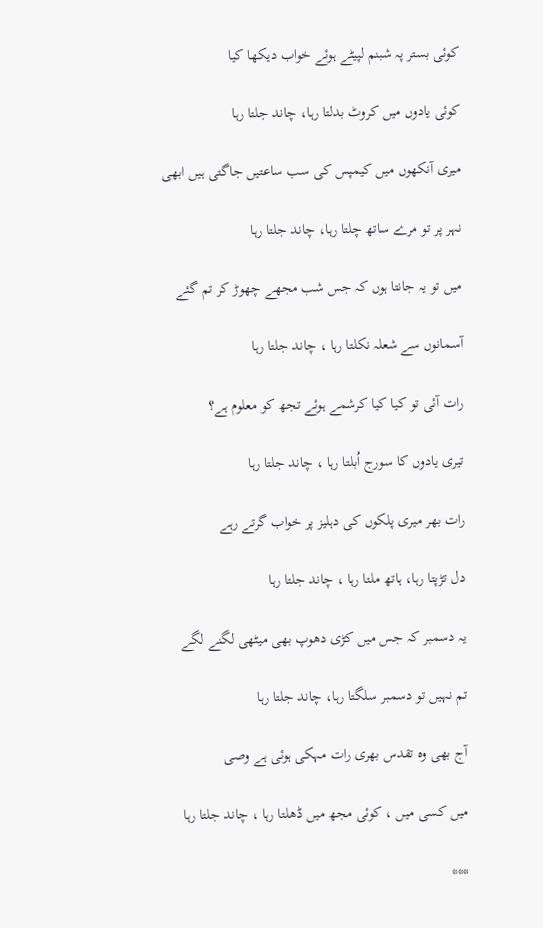کوئی بستر پہ شبنم لپیٹے ہوئے خواب دیکھا کیا

کوئی یادوں میں کروٹ بدلتا رہا، چاند جلتا رہا

میری آنکھوں میں کیمپس کی سب ساعتیں جاگتی ہیں ابھی

نہر پر تو مرے ساتھ چلتا رہا، چاند جلتا رہا

میں تو یہ جانتا ہوں کہ جس شب مجھے چھوڑ کر تم گئے

آسمانوں سے شعلہ نکلتا رہا ، چاند جلتا رہا

رات آئی تو کیا کیا کرشمے ہوئے تجھ کو معلوم ہے؟

تیری یادوں کا سورج اُبلتا رہا ، چاند جلتا رہا

رات بھر میری پلکوں کی دہلیز پر خواب گرتے رہے

دل تڑپتا رہا، ہاتھ ملتا رہا ، چاند جلتا رہا

یہ دسمبر کہ جس میں کڑی دھوپ بھی میٹھی لگنے لگے

تم نہیں تو دسمبر سلگتا رہا، چاند جلتا رہا

آج بھی وہ تقدس بھری رات مہکی ہوئی ہے وصی

میں کسی میں ، کوئی مجھ میں ڈھلتا رہا ، چاند جلتا رہا

***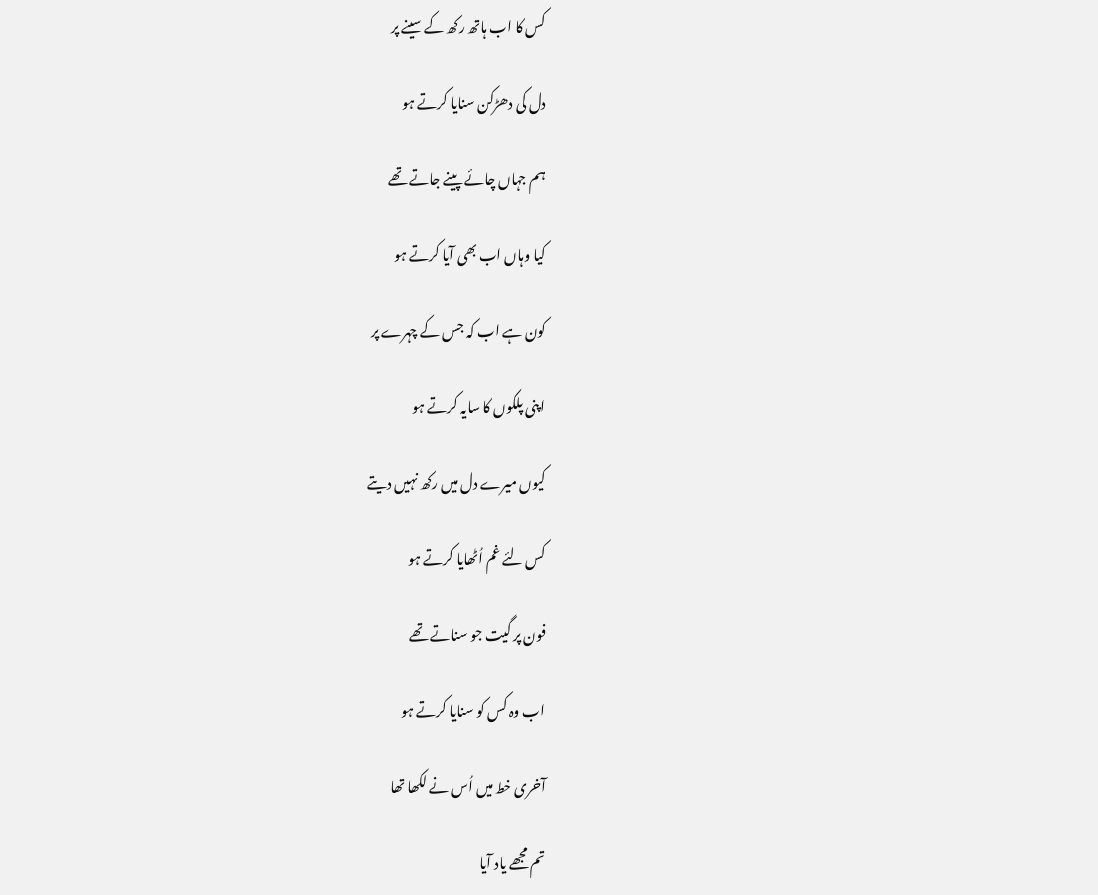کس کا اب ہاتھ رکھ کے سینے پر

دل کی دھڑکن سنایا کرتے ہو

ہم جہاں چائے پینے جاتے تھے

کیا وہاں اب بھی آیا کرتے ہو

کون ہے اب کہ جس کے چہرے پر

اپنی پلکوں کا سایہ کرتے ہو

کیوں میرے دل میں رکھ نہیں دیتے

کس لئے غم اُٹھایا کرتے ہو

فون پر گیت جو سناتے تھے

اب وہ کس کو سنایا کرتے ہو

آخری خط میں اُس نے لکھا تھا

تم مجھے یاد آیا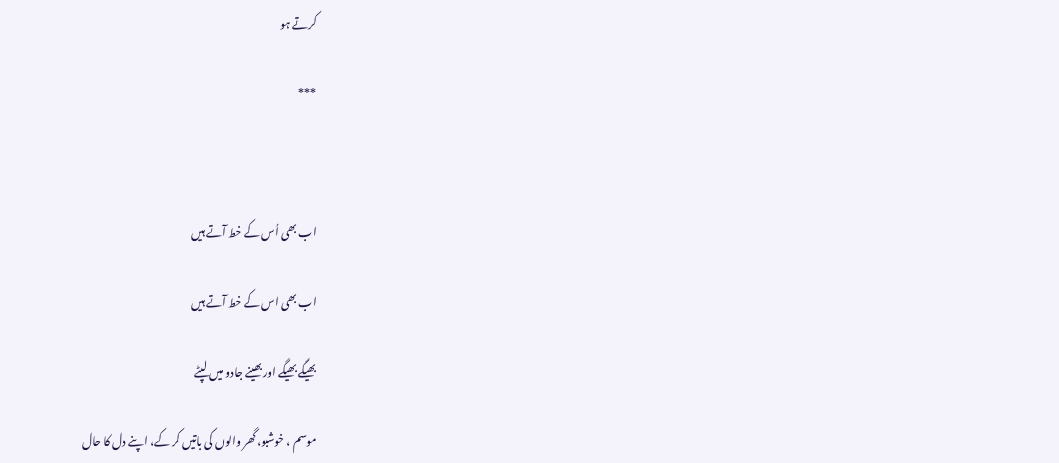کرتے ہو

***



اب بھی اُس کے خط آتے ہیں

اب بھی اس کے خط آتے ہیں

بھیگے بھیگے اور بھینے جادو میں لپٹے

موسم ، خوشبو، گھر والوں کی باتیں کر کے، اپنے دل کا حال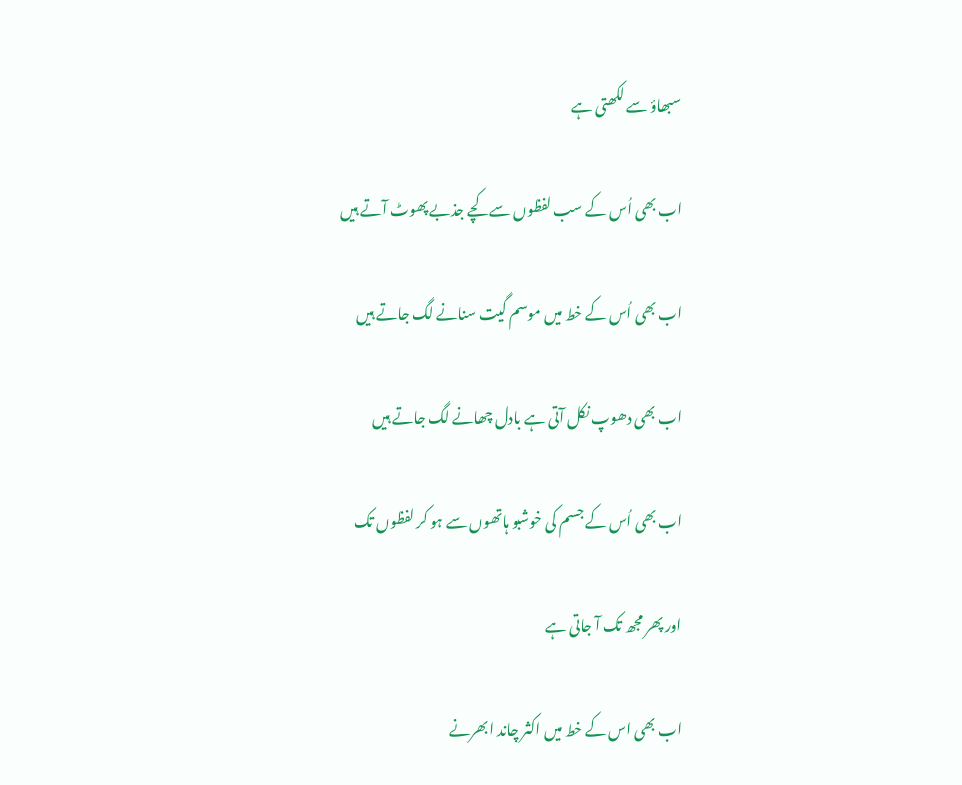سبھاؤ سے لکھتی ہے

اب بھی اُس کے سب لفظوں سے کچے جذبے پھوٹ آتے ہیں

اب بھی اُس کے خط میں موسم گیت سنانے لگ جاتے ہیں

اب بھی دھوپ نکل آتی ہے بادل چھانے لگ جاتے ہیں

اب بھی اُس کے جسم کی خوشبو ہاتھوں سے ہو کر لفظوں تک

اور پھر مجھ تک آ جاتی ہے

اب بھی اس کے خط میں اکثر چاند ابھرنے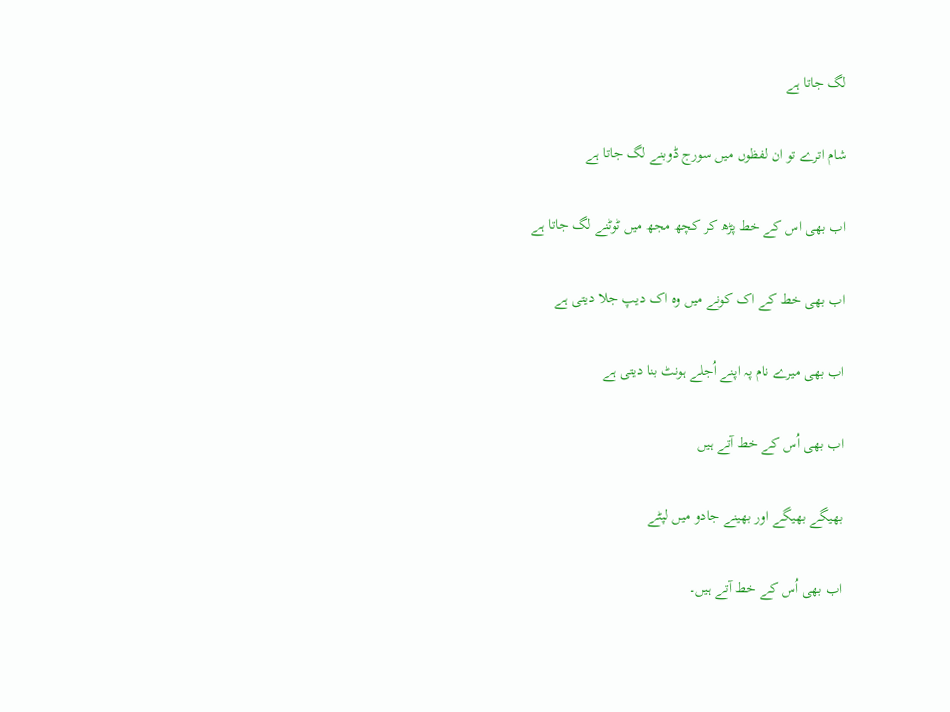لگ جاتا ہے

شام اترے تو ان لفظوں میں سورج ڈوبنے لگ جاتا ہے

اب بھی اس کے خط پڑھ کر کچھ مجھ میں ٹوٹنے لگ جاتا ہے

اب بھی خط کے اک کونے میں وہ اک دیپ جلا دیتی ہے

اب بھی میرے نام پہ اپنے اُجلے ہونٹ بنا دیتی ہے

اب بھی اُس کے خط آتے ہیں

بھیگے بھیگے اور بھینے جادو میں لپٹے

اب بھی اُس کے خط آتے ہیں۔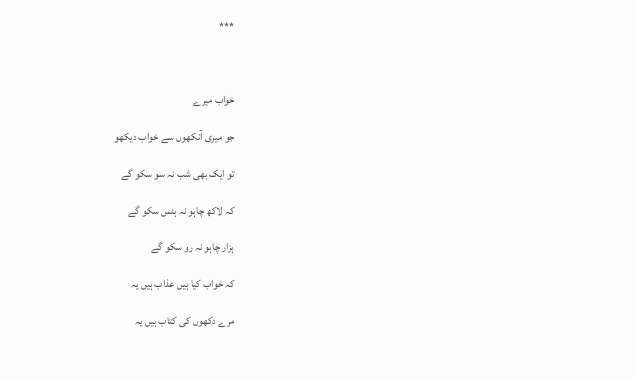***



خواب میرے

جو میری آنکھوں سے خواب دیکھو

تو ایک بھی شب نہ سو سکو گے

کہ لاکھ چاہو نہ ہنس سکو گے

ہزار چاہو نہ رو سکو گے

کہ خواب کیا ہیں عذاب ہیں یہ

مرے دکھوں کی کتاب ہیں یہ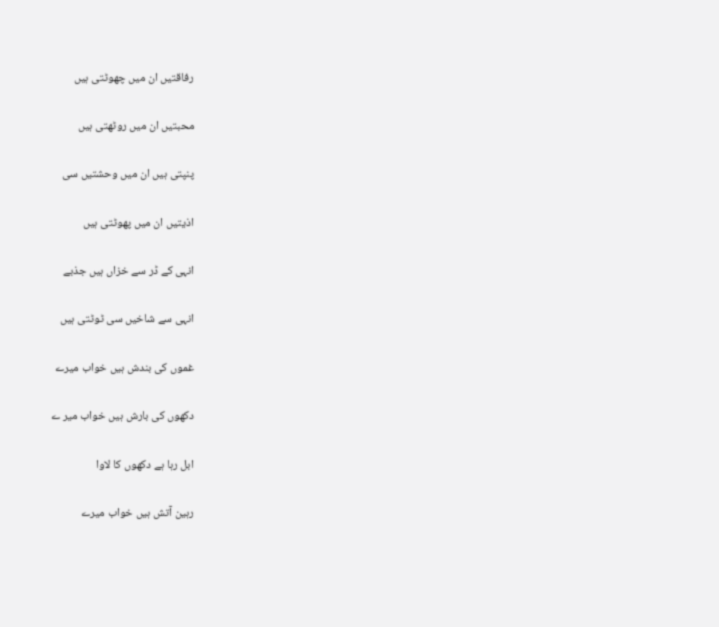رفاقتیں ان میں چھوٹتی ہیں

محبتیں ان میں روٹھتی ہیں

پنپتی ہیں ان میں وحشتیں سی

اذیتیں ان میں پھوٹتی ہیں

انہی کے ڈر سے خزاں ہیں جذبے

انہی سے شاخیں سی ٹوٹتی ہیں

غموں کی بندش ہیں خواب میرے

دکھوں کی بارش ہیں خواب میر ے

ابل رہا ہے دکھوں کا لاوا

رہین آتش ہیں خواب میرے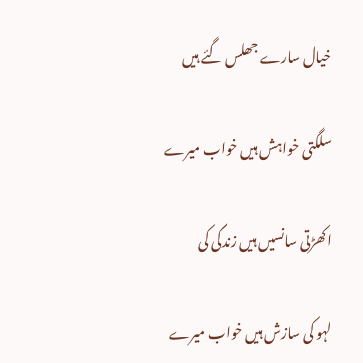خیال سارے جھلس گئے ہیں

سلگتی خواہش ہیں خواب میرے

اکھڑتی سانسیں ہیں زندگی کی

لہو کی سازش ہیں خواب میرے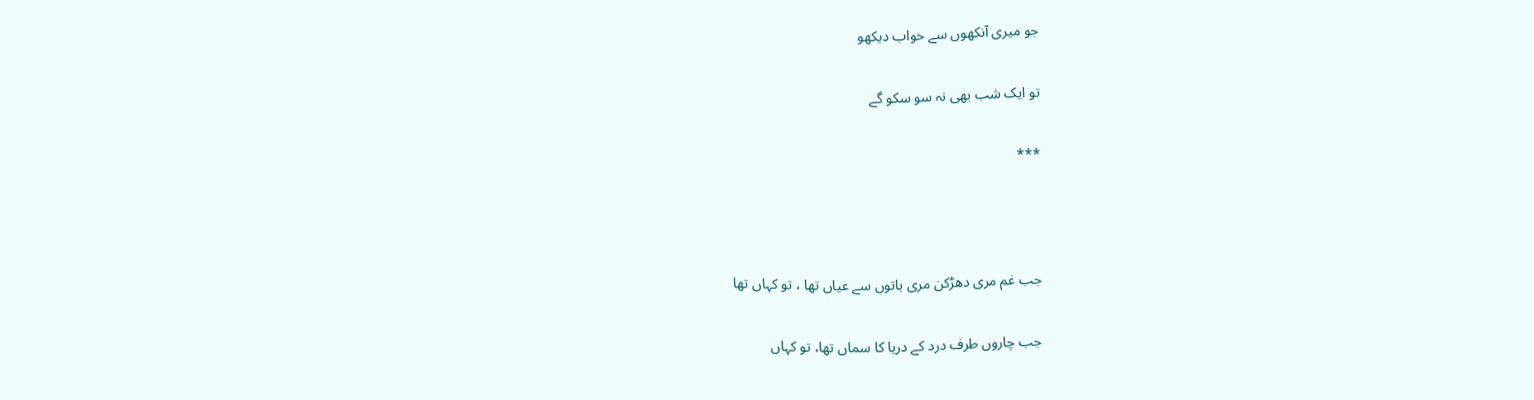جو میری آنکھوں سے خواب دیکھو

تو ایک شب بھی نہ سو سکو گے

***



جب غم مری دھڑکن مری باتوں سے عیاں تھا ، تو کہاں تھا

جب چاروں طرف درد کے دریا کا سماں تھا، تو کہاں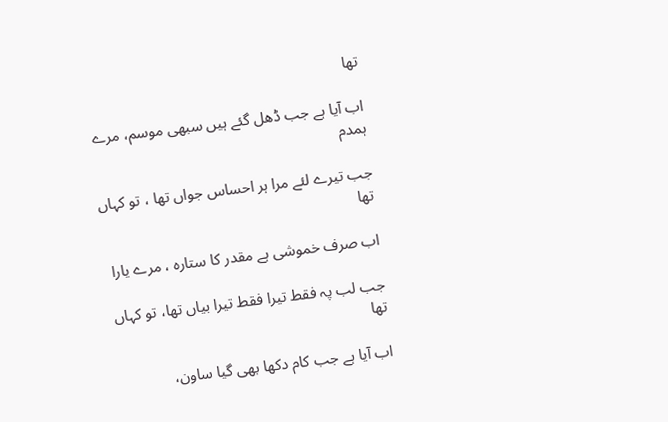تھا

اب آیا ہے جب ڈھل گئے ہیں سبھی موسم، مرے ہمدم

جب تیرے لئے مرا ہر احساس جواں تھا ، تو کہاں تھا

اب صرف خموشی ہے مقدر کا ستارہ ، مرے یارا

جب لب پہ فقط تیرا فقط تیرا بیاں تھا، تو کہاں تھا

اب آیا ہے جب کام دکھا بھی گیا ساون،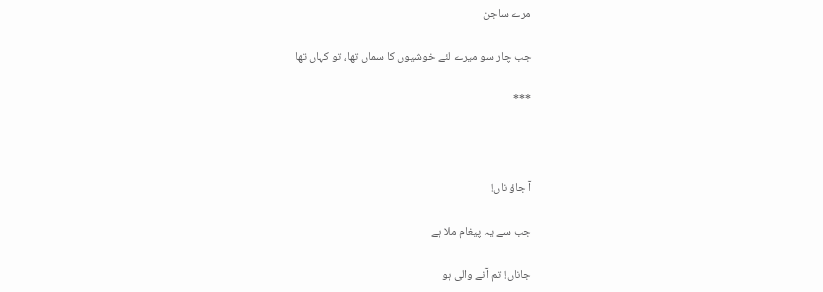مرے ساجن

جب چار سو میرے لئے خوشیوں کا سماں تھا، تو کہاں تھا

***



آ جاؤ ناں!

جب سے یہ پیغام ملا ہے

جاناں! تم آنے والی ہو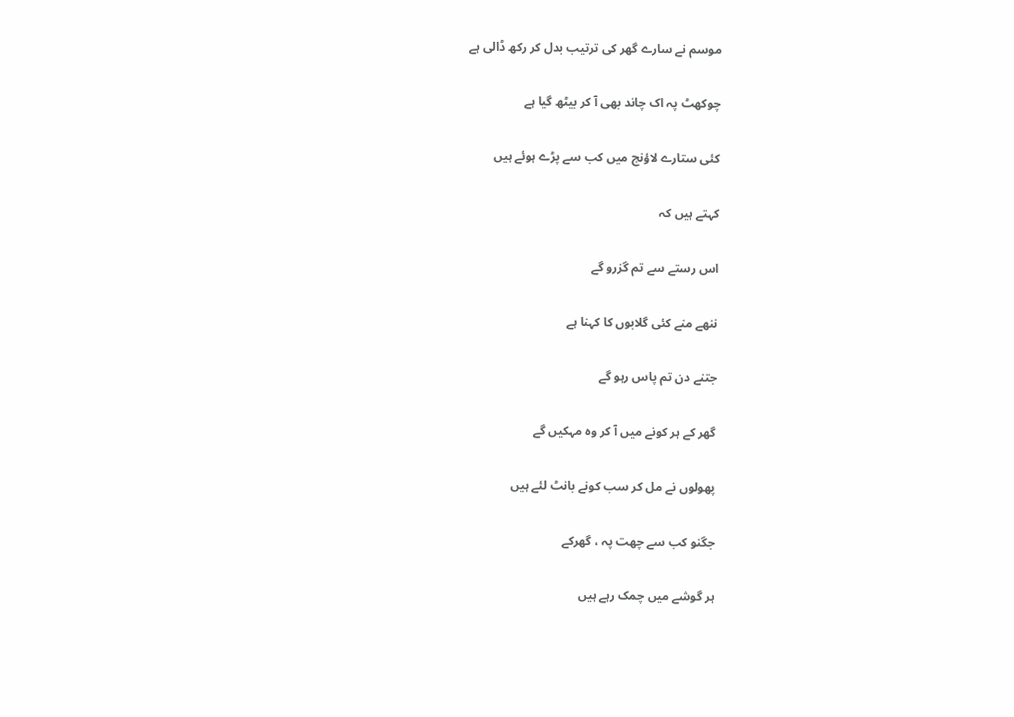موسم نے سارے گھر کی ترتیب بدل کر رکھ ڈالی ہے

چوکھٹ پہ اک چاند بھی آ کر بیٹھ گیا ہے

کئی ستارے لاؤنج میں کب سے پڑے ہوئے ہیں

کہتے ہیں کہ

اس رستے سے تم گزرو گے

ننھے منے کئی گلابوں کا کہنا ہے

جتنے دن تم پاس رہو گے

گھر کے ہر کونے میں آ کر وہ مہکیں گے

پھولوں نے مل کر سب کونے بانٹ لئے ہیں

جگنو کب سے چھت پہ ، گھرکے

ہر گوشے میں چمک رہے ہیں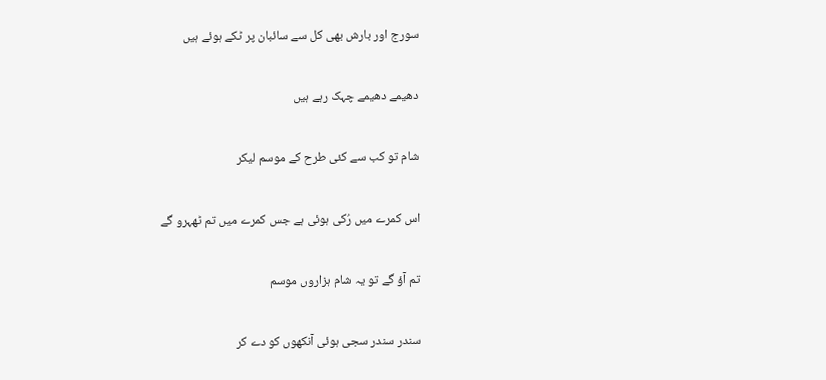سورج اور بارش بھی کل سے سائبان پر ٹکے ہوئے ہیں

دھیمے دھیمے چہک رہے ہیں

شام تو کب سے کئی طرح کے موسم لیکر

اس کمرے میں رُکی ہوئی ہے جس کمرے میں تم ٹھہرو گے

تم آؤ گے تو یہ شام ہزاروں موسم

سندر سندر سجی ہوئی آنکھوں کو دے کر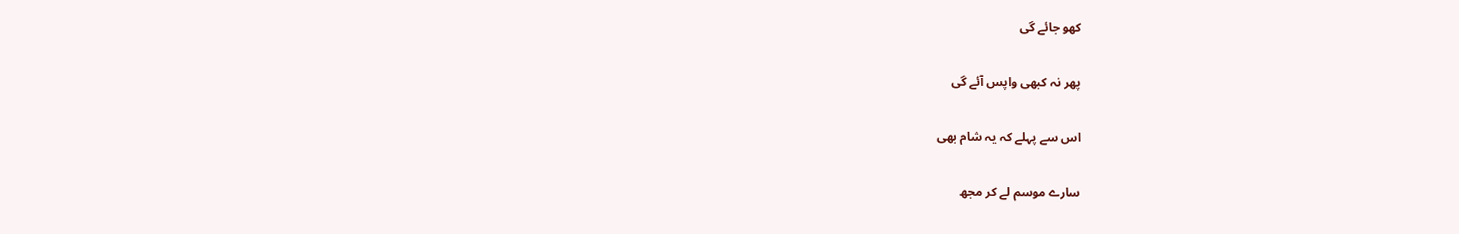کھو جائے گی

پھر نہ کبھی واپس آئے گی

اس سے پہلے کہ یہ شام بھی

سارے موسم لے کر مجھ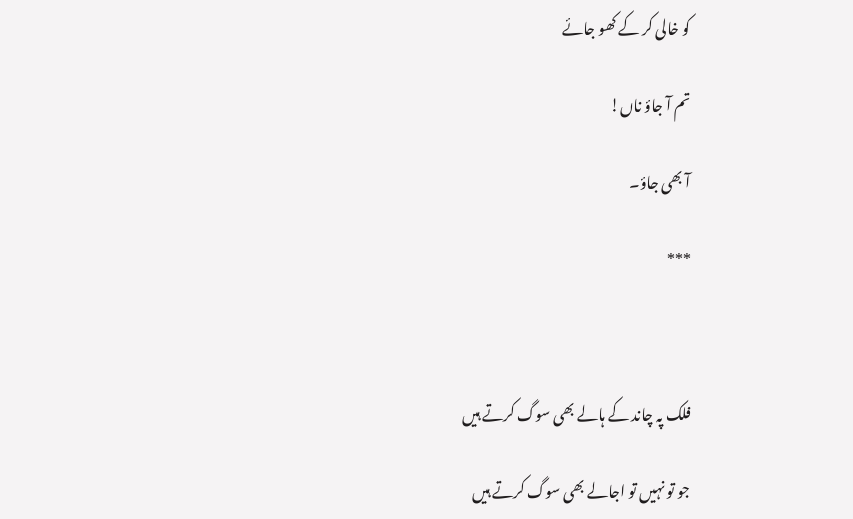کو خالی کر کے کھو جائے

تم آ جاؤ ناں!

آ بھی جاؤ۔

***



فلک پہ چاند کے ہالے بھی سوگ کرتے ہیں

جو تو نہیں تو اجالے بھی سوگ کرتے ہیں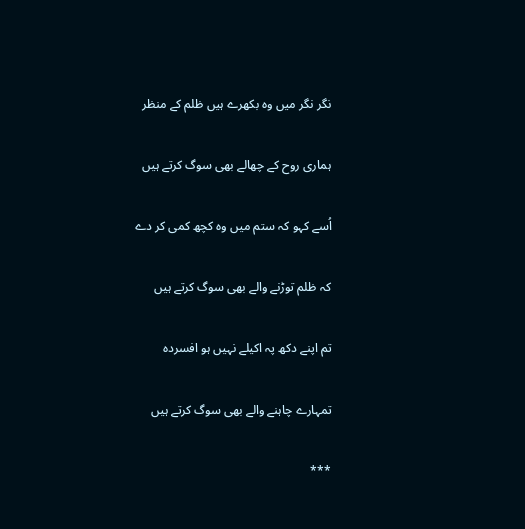نگر نگر میں وہ بکھرے ہیں ظلم کے منظر

ہماری روح کے چھالے بھی سوگ کرتے ہیں

اُسے کہو کہ ستم میں وہ کچھ کمی کر دے

کہ ظلم توڑنے والے بھی سوگ کرتے ہیں

تم اپنے دکھ پہ اکیلے نہیں ہو افسردہ

تمہارے چاہنے والے بھی سوگ کرتے ہیں

***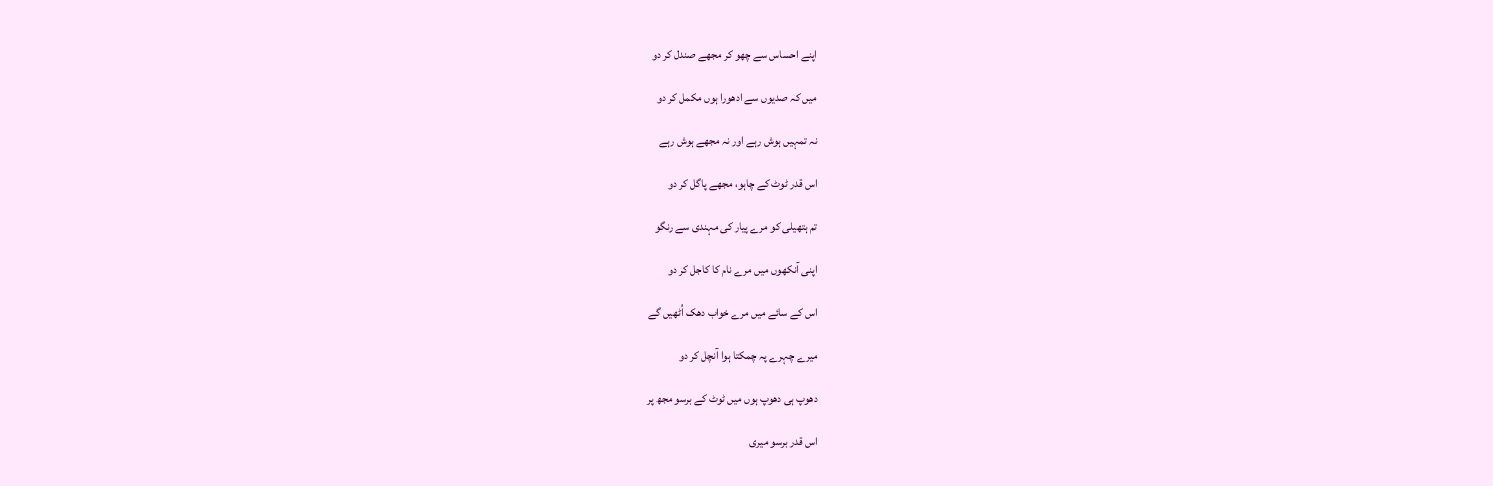اپنے احساس سے چھو کر مجھے صندل کر دو

میں کہ صدیوں سے ادھورا ہوں مکمل کر دو

نہ تمہیں ہوش رہے اور نہ مجھے ہوش رہے

اس قدر ٹوٹ کے چاہو، مجھے پاگل کر دو

تم ہتھیلی کو مرے پیار کی مہندی سے رنگو

اپنی آنکھوں میں مرے نام کا کاجل کر دو

اس کے سائے میں مرے خواب دھک اُٹھیں گے

میرے چہرے پہ چمکتا ہوا آنچل کر دو

دھوپ ہی دھوپ ہوں میں ٹوٹ کے برسو مجھ پر

اس قدر برسو میری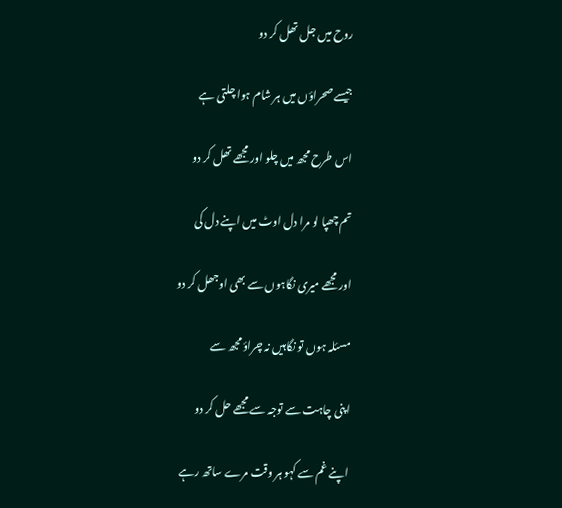روح میں جل تھل کر دو

جیسے صحراؤں میں ہر شام ہوا چلتی ہے

اس طرح مجھ میں چلو اور مجھے تھل کر دو

تم چھپا لو مرا دل اوٹ میں اپنے دل کی

اور مجھے میری نگاہوں سے بھی اوجھل کر دو

مسئلہ ہوں تو نگاہیں نہ چراؤ مجھ سے

اپنی چاہت سے توجہ سے مجھے حل کر دو

اپنے غم سے کہو ہر وقت مرے ساتھ رہے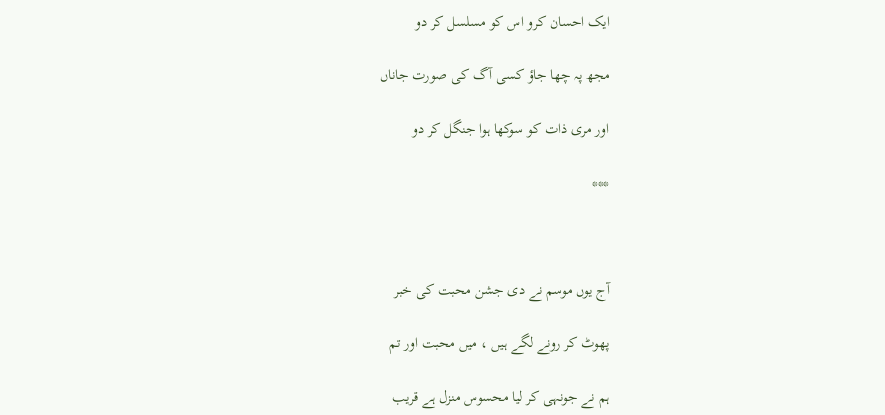ایک احسان کرو اس کو مسلسل کر دو

مجھ پہ چھا جاؤ کسی آگ کی صورت جاناں

اور مری ذات کو سوکھا ہوا جنگل کر دو

***



آج یوں موسم نے دی جشن محبت کی خبر

پھوٹ کر رونے لگے ہیں ، میں محبت اور تم

ہم نے جونہی کر لیا محسوس منزل ہے قریب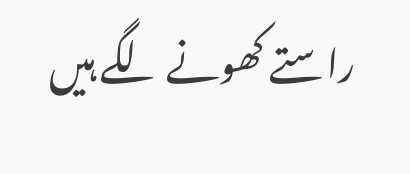راستے کھونے لگے ہیں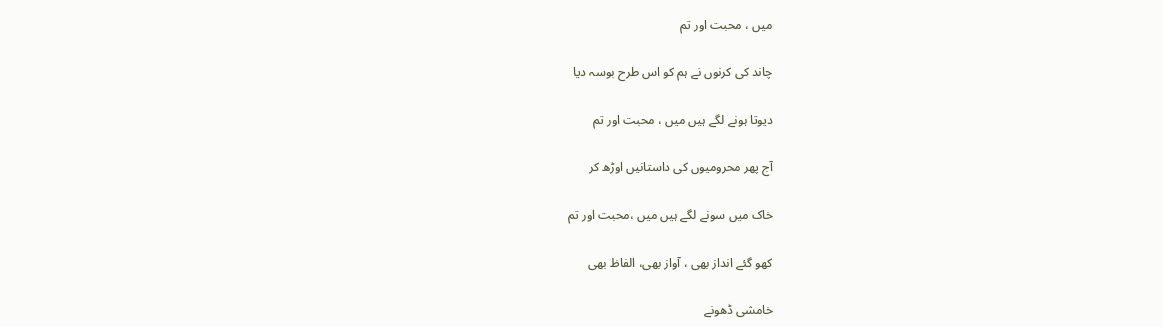میں ، محبت اور تم

چاند کی کرنوں نے ہم کو اس طرح بوسہ دیا

دیوتا ہونے لگے ہیں میں ، محبت اور تم

آج پھر محرومیوں کی داستانیں اوڑھ کر

خاک میں سونے لگے ہیں میں ،محبت اور تم

کھو گئے انداز بھی ، آواز بھی، الفاظ بھی

خامشی ڈھونے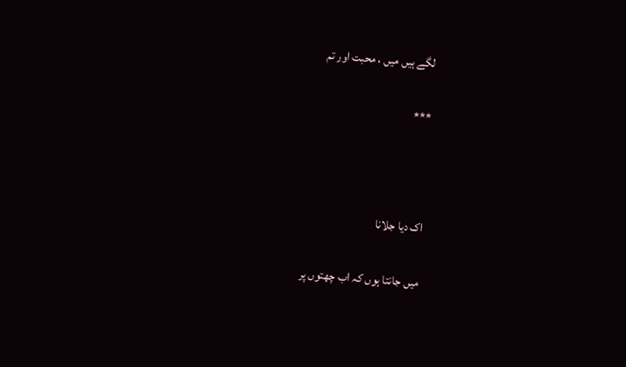لگے ہیں میں ، محبت اور تم

***



اک دیا جلانا

میں جانتا ہوں کہ اب چھتوں پر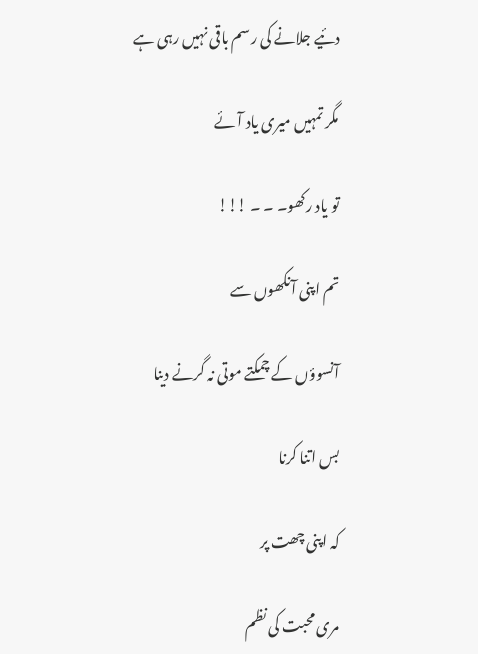دئیے جلانے کی رسم باقی نہیں رہی ہے

مگر تمہیں میری یاد آئے

تو یاد رکھو۔ ۔ ۔ !!!

تم اپنی آنکھوں سے

آنسوؤں کے چمکتے موتی نہ گرنے دینا

بس اتنا کرنا

کہ اپنی چھت پر

مری محبت کی نظم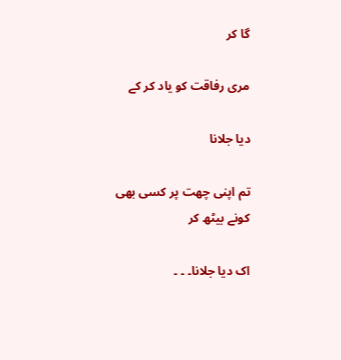گا کر

مری رفاقت کو یاد کر کے

دیا جلانا

تم اپنی چھت پر کسی بھی کونے بیٹھ کر

اک دیا جلانا۔ ۔ ۔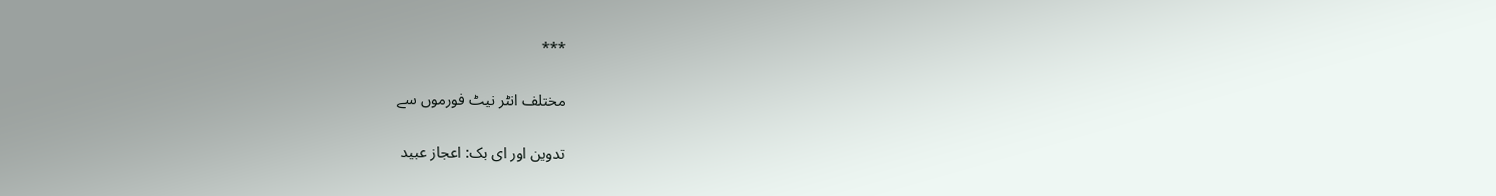***

مختلف انٹر نیٹ فورموں سے

تدوین اور ای بک: اعجاز عبید